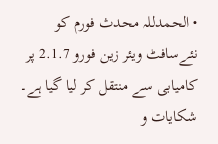• الحمدللہ محدث فورم کو نئےسافٹ ویئر زین فورو 2.1.7 پر کامیابی سے منتقل کر لیا گیا ہے۔ شکایات و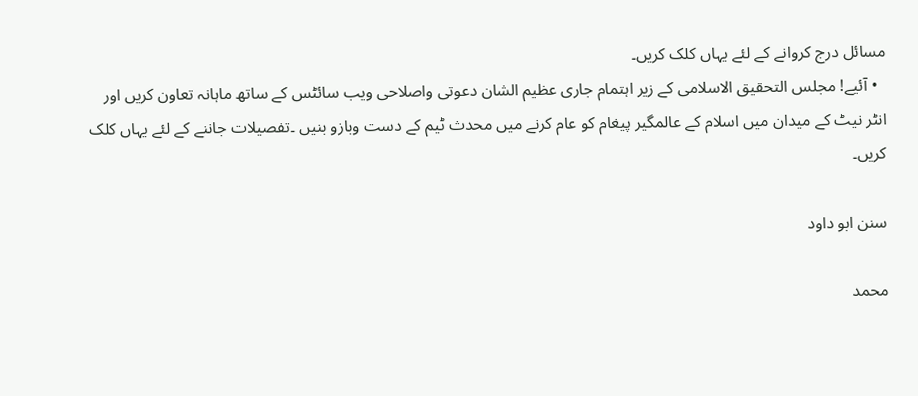مسائل درج کروانے کے لئے یہاں کلک کریں۔
  • آئیے! مجلس التحقیق الاسلامی کے زیر اہتمام جاری عظیم الشان دعوتی واصلاحی ویب سائٹس کے ساتھ ماہانہ تعاون کریں اور انٹر نیٹ کے میدان میں اسلام کے عالمگیر پیغام کو عام کرنے میں محدث ٹیم کے دست وبازو بنیں ۔تفصیلات جاننے کے لئے یہاں کلک کریں۔

سنن ابو داود

محمد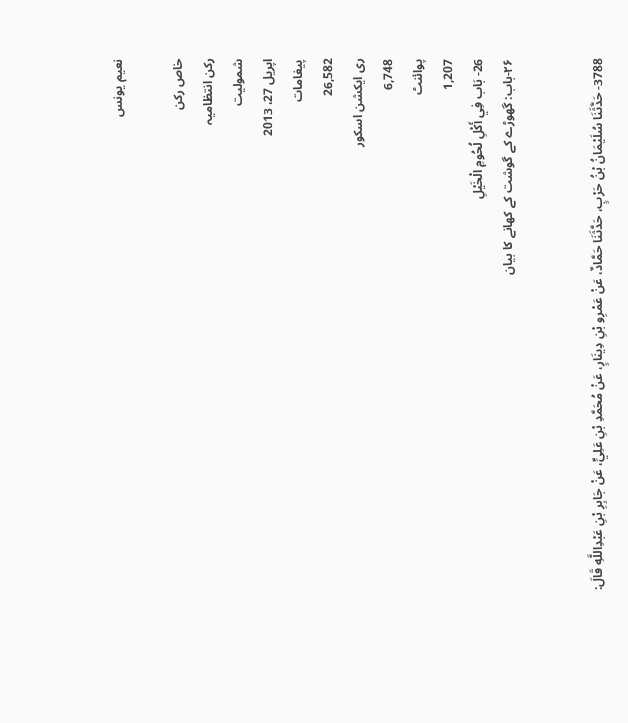نعیم یونس

خاص رکن
رکن انتظامیہ
شمولیت
اپریل 27، 2013
پیغامات
26,582
ری ایکشن اسکور
6,748
پوائنٹ
1,207
26- بَاب فِي أَكْلِ لُحُومِ الْخَيْلِ
۲۶-باب: گھوڑے کے گوشت کے کھانے کا بیان


3788- حَدَّثَنَا سُلَيْمَانُ بْنُ حَرْبٍ، حَدَّثَنَا حَمَّادٌ، عَنْ عَمْرِو بْنِ دِينَارٍ، عَنْ مُحَمَّدِ بْنِ عَلِيٍّ، عَنْ جَابِرِ بْنِ عَبْدِاللَّهِ قَالَ: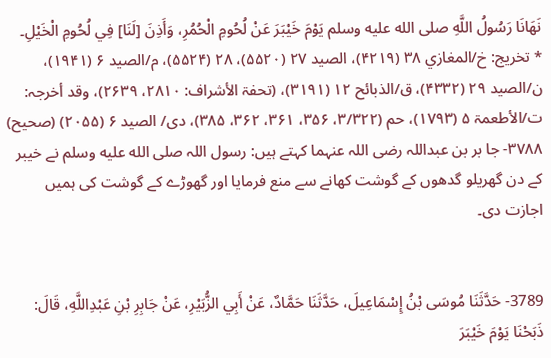نَهَانَا رَسُولُ اللَّهِ صلى الله عليه وسلم يَوْمَ خَيْبَرَ عَنْ لُحُومِ الْحُمُرِ، وَأَذِنَ [لَنَا] فِي لُحُومِ الْخَيْلِ۔
* تخريج: خ/المغازي ۳۸ (۴۲۱۹)، الصید ۲۷ (۵۵۲۰)، ۲۸ (۵۵۲۴)، م/الصید ۶ (۱۹۴۱)، ن/الصید ۲۹ (۴۳۳۲)، ق/الذبائح ۱۲ (۳۱۹۱)، (تحفۃ الأشراف: ۲۸۱۰، ۲۶۳۹)، وقد أخرجہ: ت/الأطعمۃ ۵ (۱۷۹۳)، حم (۳/۳۲۲، ۳۵۶، ۳۶۱، ۳۶۲، ۳۸۵)، دی/ الصید ۶ (۲۰۵۵) (صحیح)
۳۷۸۸- جا بر بن عبداللہ رضی اللہ عنہما کہتے ہیں: رسول اللہ صلى الله عليه وسلم نے خیبر کے دن گھریلو گدھوں کے گوشت کھانے سے منع فرمایا اور گھوڑے کے گوشت کی ہمیں اجازت دی۔


3789- حَدَّثَنَا مُوسَى بْنُ إِسْمَاعِيلَ، حَدَّثَنَا حَمَّادٌ، عَنْ أَبِي الزُّبَيْرِ، عَنْ جَابِرِ بْنِ عَبْدِاللَّهِ، قَالَ: ذَبَحْنَا يَوْمَ خَيْبَرَ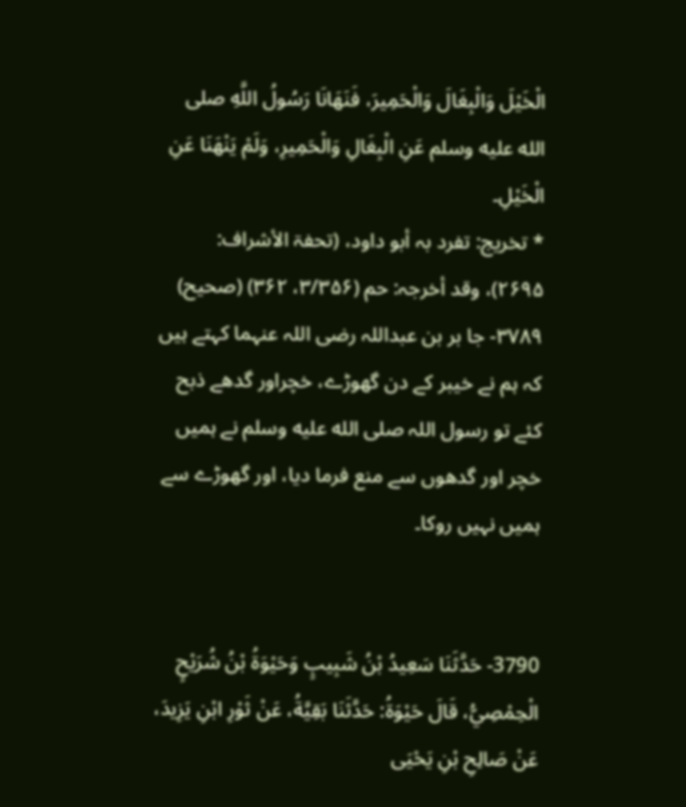الْخَيْلَ وَالْبِغَالَ وَالْحَمِيرَ، فَنَهَانَا رَسُولُ اللَّهِ صلى الله عليه وسلم عَنِ الْبِغَالِ وَالْحَمِيرِ، وَلَمْ يَنْهَنَا عَنِ الْخَيْلِ۔
* تخريج: تفرد بہ أبو داود، (تحفۃ الأشراف: ۲۶۹۵)، وقد أخرجہ: حم (۳/۳۵۶، ۳۶۲) (صحیح)
۳۷۸۹- جا بر بن عبداللہ رضی اللہ عنہما کہتے ہیں کہ ہم نے خیبر کے دن گھوڑے، خچراور گدھے ذبح کئے تو رسول اللہ صلى الله عليه وسلم نے ہمیں خچر اور گدھوں سے منع فرما دیا، اور گھوڑے سے ہمیں نہیں روکا۔


3790- حَدَّثَنَا سَعِيدُ بْنُ شَبِيبٍ وَحَيْوَةُ بْنُ شُرَيْحٍ الْحِمْصِيُّ، قَالَ حَيْوَةُ: حَدَّثَنَا بَقِيَّةُ، عَنْ ثَوْرِ ابْنِ يَزِيدَ، عَنْ صَالِحِ بْنِ يَحْيَى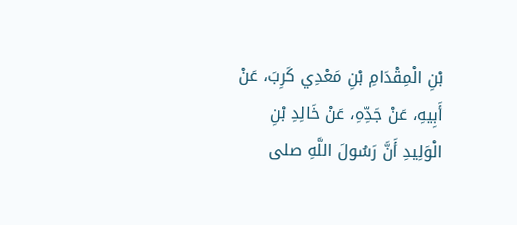بْنِ الْمِقْدَامِ بْنِ مَعْدِي كَرِبَ، عَنْ أَبِيهِ، عَنْ جَدِّهِ، عَنْ خَالِدِ بْنِ الْوَلِيدِ أَنَّ رَسُولَ اللَّهِ صلى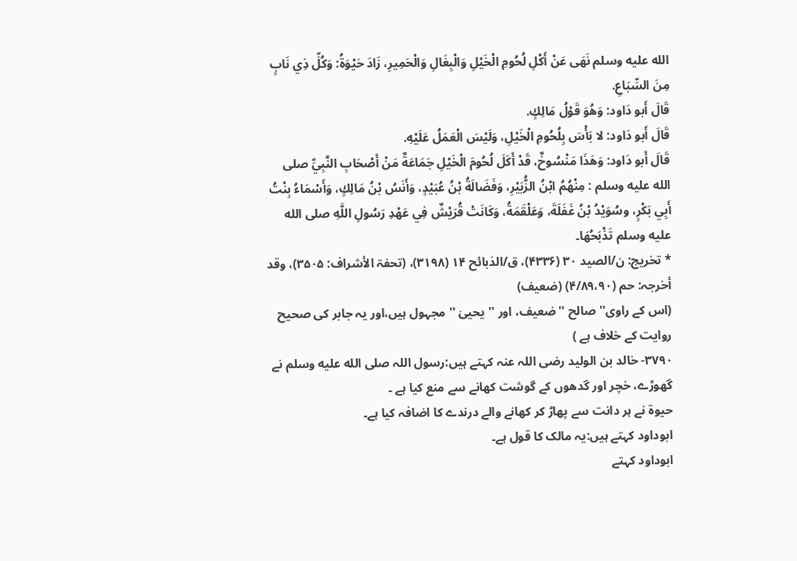الله عليه وسلم نَهَى عَنْ أَكْلِ لُحُومِ الْخَيْلِ وَالْبِغَالِ وَالْحَمِيرِ، زَادَ حَيْوَةُ: وَكُلِّ ذِي نَابٍ مِنَ السِّبَاعِ.
قَالَ أَبو دَاود: وَهُوَ قَوْلُ مَالِكٍ.
قَالَ أَبو دَاود: لا بَأْسَ بِلُحُومِ الْخَيْلِ، وَلَيْسَ الْعَمَلُ عَلَيْهِ.
قَالَ أَبو دَاود: وَهَذَا مَنْسُوخٌ، قَدْ أَكَلَ لُحُومَ الْخَيْلِ جَمَاعَةٌ مَنْ أَصْحَابِ النَّبِيِّ صلى الله عليه وسلم : مِنْهُمُ ابْنُ الزُّبَيْرِ، وَفَضَالَةُ بْنُ عُبَيْدٍ، وَأَنَسُ بْنُ مَالِكٍ، وَأَسْمَاءُ بِنْتُ أَبِي بَكْرٍ، وسُوَيْدُ بْنُ غَفَلَةَ، وَعَلْقَمَةُ، وَكَانَتْ قُرَيْشٌ فِي عَهْدِ رَسُولِ اللَّهِ صلى الله عليه وسلم تَذْبَحُهَا۔
* تخريج: ن/الصید ۳۰ (۴۳۳۶)، ق/الذبائح ۱۴ (۳۱۹۸)، (تحفۃ الأشراف: ۳۵۰۵)، وقد أخرجہ: حم (۴/۸۹،۹۰) (ضعیف)
(اس کے راوی''صالح '' ضعیف، اور ''یحییٰ '' مجہول ہیں،اور یہ جابر کی صحیح روایت کے خلاف ہے )
۳۷۹۰- خالد بن الولید رضی اللہ عنہ کہتے ہیں:رسول اللہ صلى الله عليه وسلم نے گھوڑے، خچر اور گدھوں کے گوشت کھانے سے منع کیا ہے ۔
حیوۃ نے ہر دانت سے پھاڑ کر کھانے والے درندے کا اضافہ کیا ہے۔
ابوداود کہتے ہیں:یہ مالک کا قول ہے۔
ابوداود کہتے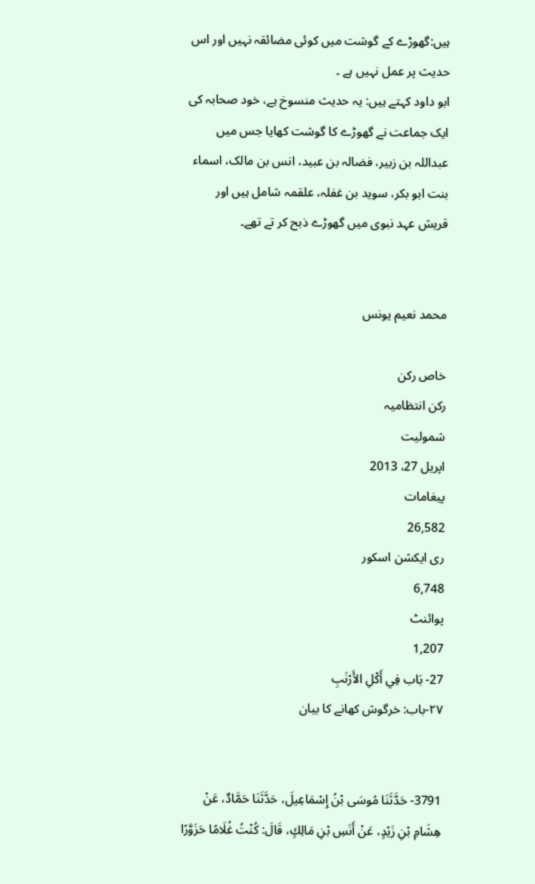ہیں:گھوڑے کے گوشت میں کوئی مضائقہ نہیں اور اس حدیث پر عمل نہیں ہے ۔
ابو داود کہتے ہیں: یہ حدیث منسوخ ہے، خود صحابہ کی ایک جماعت نے گھوڑے کا گوشت کھایا جس میں عبداللہ بن زبیر، فضالہ بن عبید، انس بن مالک، اسماء بنت ابو بکر، سوید بن غفلہ، علقمہ شامل ہیں اور قریش عہد نبوی میں گھوڑے ذبح کر تے تھے۔


محمد نعیم یونس

خاص رکن
رکن انتظامیہ
شمولیت
اپریل 27، 2013
پیغامات
26,582
ری ایکشن اسکور
6,748
پوائنٹ
1,207
27- بَاب فِي أَكْلِ الأَرْنَبِ
۲۷-باب: خرگوش کھانے کا بیان


3791- حَدَّثَنَا مُوسَى بْنُ إِسْمَاعِيلَ، حَدَّثَنَا حَمَّادٌ، عَنْ هِشَامِ بْنِ زَيْدٍ، عَنْ أَنَسِ بْنِ مَالِكٍ، قَالَ: كُنْتُ غُلَامًا حَزَوَّرًا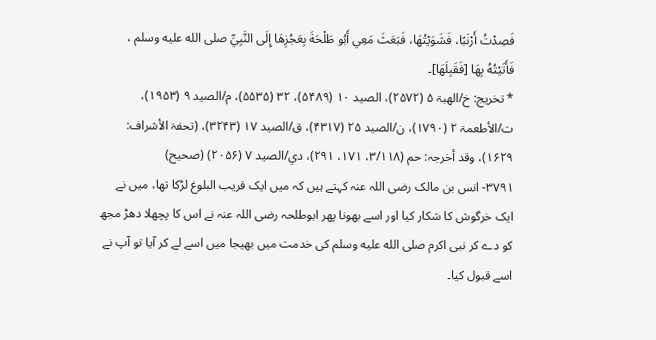فَصِدْتُ أَرْنَبًا، فَشَوَيْتُهَا، فَبَعَثَ مَعِي أَبُو طَلْحَةَ بِعَجُزِهَا إِلَى النَّبِيِّ صلى الله عليه وسلم ، فَأَتَيْتُهُ بِهَا [فَقَبِلَهَا]۔
* تخريج: خ/الھبۃ ۵ (۲۵۷۲)، الصید ۱۰ (۵۴۸۹)، ۳۲ (۵۵۳۵)، م/الصید ۹ (۱۹۵۳)، ت/الأطعمۃ ۲ (۱۷۹۰)، ن/الصید ۲۵ (۴۳۱۷)، ق/الصید ۱۷ (۳۲۴۳)، (تحفۃ الأشراف: ۱۶۲۹)، وقد أخرجہ: حم (۳/۱۱۸، ۱۷۱، ۲۹۱)، دي/الصید ۷ (۲۰۵۶) (صحیح)
۳۷۹۱- انس بن مالک رضی اللہ عنہ کہتے ہیں کہ میں ایک قریب البلوغ لڑکا تھا، میں نے ایک خرگوش کا شکار کیا اور اسے بھونا پھر ابوطلحہ رضی اللہ عنہ نے اس کا پچھلا دھڑ مجھ کو دے کر نبی اکرم صلى الله عليه وسلم کی خدمت میں بھیجا میں اسے لے کر آیا تو آپ نے اسے قبول کیا۔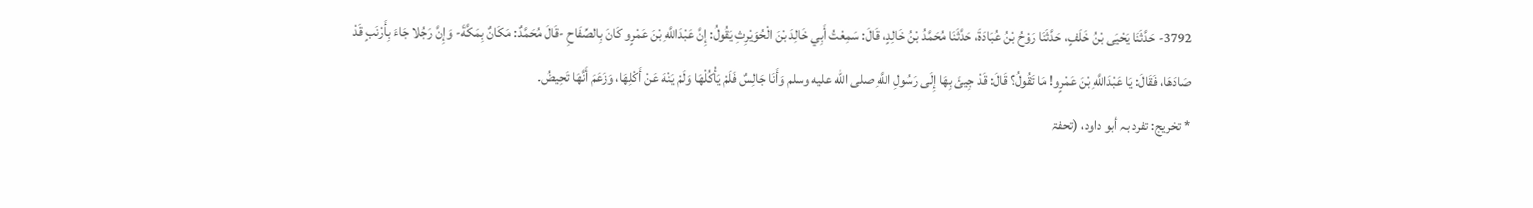3792- حَدَّثَنَا يَحْيَى بْنُ خَلَفٍ، حَدَّثَنَا رَوْحُ بْنُ عُبَادَةَ، حَدَّثَنَا مُحَمَّدُ بْنُ خَالِدٍ، قَالَ: سَمِعْتُ أَبِي خَالِدَ بْنَ الْحُوَيْرِثِ يَقُولُ: إِنَّ عَبْدَاللَّهِ بْنَ عَمْرٍو كَانَ بِالصِّفَاحِ -قَالَ مُحَمَّدٌ: مَكَانٌ بِمَكَّةَ- وَإِنَّ رَجُلا جَاءَ بِأَرْنَبٍ قَدْ صَادَهَا، فَقَالَ: يَا عَبْدَاللَّهِ بْنَ عَمْرٍو! مَا تَقُولُ؟ قَالَ: قَدْ جِيئَ بِهَا إِلَى رَسُولِ اللَّهِ صلى الله عليه وسلم وَأَنَا جَالِسٌ فَلَمْ يَأْكُلْهَا وَلَمْ يَنْهَ عَنْ أَكْلِهَا، وَزَعَمَ أَنَّهَا تَحِيضُ۔
* تخريج: تفرد بہ أبو داود، (تحفۃ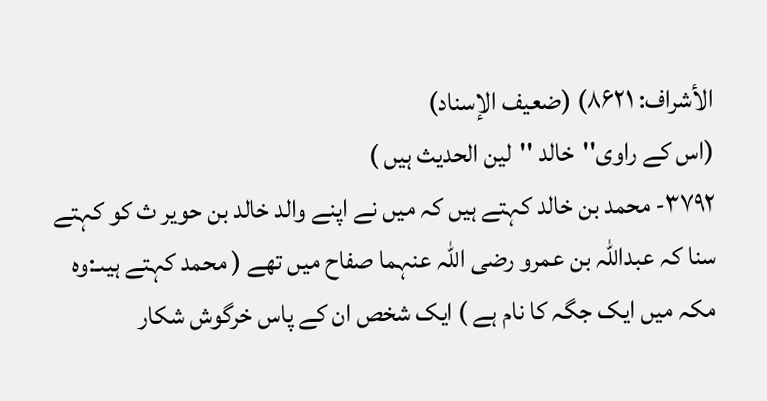الأشراف: ۸۶۲۱) (ضعیف الإسناد)
(اس کے راوی''خالد ''لین الحدیث ہیں )
۳۷۹۲- محمد بن خالد کہتے ہیں کہ میں نے اپنے والد خالد بن حویر ث کو کہتے سنا کہ عبداللہ بن عمرو رضی اللہ عنہما صفاح میں تھے ( محمد کہتے ہیںـ:وہ مکہ میں ایک جگہ کا نام ہے ) ایک شخص ان کے پاس خرگوش شکار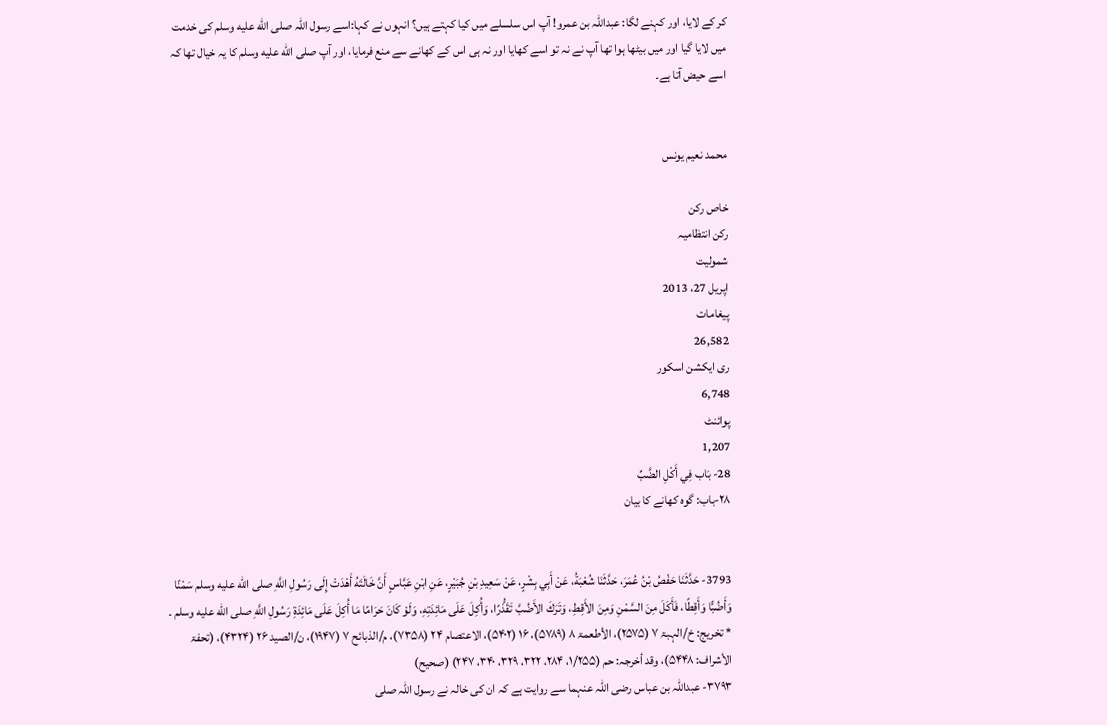کر کے لایا، اور کہنے لگا: عبداللہ بن عمرو! آپ اس سلسلے میں کیا کہتے ہیں؟ انہوں نے کہا:اسے رسول اللہ صلى الله عليه وسلم کی خدمت میں لایا گیا اور میں بیٹھا ہوا تھا آپ نے نہ تو اسے کھایا اور نہ ہی اس کے کھانے سے منع فرمایا، اور آپ صلى الله عليه وسلم کا یہ خیال تھا کہ اسے حیض آتا ہے۔


محمد نعیم یونس

خاص رکن
رکن انتظامیہ
شمولیت
اپریل 27، 2013
پیغامات
26,582
ری ایکشن اسکور
6,748
پوائنٹ
1,207
28- بَاب فِي أَكْلِ الضَّبِّ
۲۸-باب: گوہ کھانے کا بیان


3793- حَدَّثَنَا حَفْصُ بْنُ عُمَرَ، حَدَّثَنَا شُعْبَةُ، عَنْ أَبِي بِشْرٍ، عَنْ سَعِيدِ بْنِ جُبَيْرٍ، عَنِ ابْنِ عَبَّاسٍ أَنَّ خَالَتَهُ أَهْدَتْ إِلَى رَسُولِ اللَّهِ صلى الله عليه وسلم سَمْنًا وَأَضُبًّا وَأَقِطًا، فَأَكَلَ مِنَ السَّمْنِ وَمِنَ الأَقِطِ، وَتَرَكَ الأَضُبَّ تَقَذُّرًا، وَأُكِلَ عَلَى مَائِدَتِهِ، وَلَوْ كَانَ حَرَامًا مَا أُكِلَ عَلَى مَائِدَةِ رَسُولِ اللَّهِ صلى الله عليه وسلم ۔
* تخريج: خ/الہبۃ ۷ (۲۵۷۵)، الأطعمۃ ۸ (۵۷۸۹)، ۱۶ (۵۴۰۲)، الاعتصام ۲۴ (۷۳۵۸)، م/الذبائح ۷ (۱۹۴۷)، ن/الصید ۲۶ (۴۳۲۴)، (تحفۃ الأشراف: ۵۴۴۸)، وقد أخرجہ: حم (۱/۲۵۵، ۲۸۴، ۳۲۲، ۳۲۹، ۳۴۰، ۲۴۷) (صحیح)
۳۷۹۳- عبداللہ بن عباس رضی اللہ عنہما سے روایت ہے کہ ان کی خالہ نے رسول اللہ صلى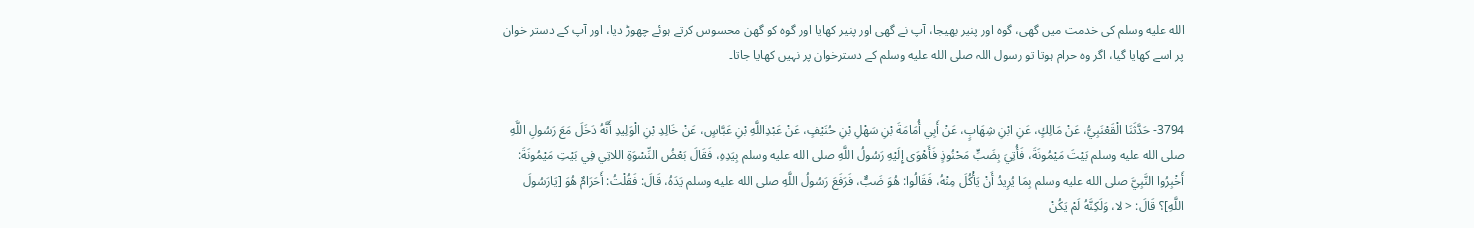الله عليه وسلم کی خدمت میں گھی، گوہ اور پنیر بھیجا، آپ نے گھی اور پنیر کھایا اور گوہ کو گھن محسوس کرتے ہوئے چھوڑ دیا، اور آپ کے دستر خوان پر اسے کھایا گیا، اگر وہ حرام ہوتا تو رسول اللہ صلى الله عليه وسلم کے دسترخوان پر نہیں کھایا جاتا۔


3794- حَدَّثَنَا الْقَعْنَبِيُّ، عَنْ مَالِكٍ، عَنِ ابْنِ شِهَابٍ، عَنْ أَبِي أُمَامَةَ بْنِ سَهْلِ بْنِ حُنَيْفٍ، عَنْ عَبْدِاللَّهِ بْنِ عَبَّاسٍ، عَنْ خَالِدِ بْنِ الْوَلِيدِ أَنَّهُ دَخَلَ مَعَ رَسُولِ اللَّهِ صلى الله عليه وسلم بَيْتَ مَيْمُونَةَ، فَأُتِيَ بِضَبٍّ مَحْنُوذٍ فَأَهْوَى إِلَيْهِ رَسُولُ اللَّهِ صلى الله عليه وسلم بِيَدِهِ، فَقَالَ بَعْضُ النِّسْوَةِ اللاتِي فِي بَيْتِ مَيْمُونَةَ: أَخْبِرُوا النَّبِيَّ صلى الله عليه وسلم بِمَا يُرِيدُ أَنْ يَأْكُلَ مِنْهُ، فَقَالُوا: هُوَ ضَبٌّ، فَرَفَعَ رَسُولُ اللَّهِ صلى الله عليه وسلم يَدَهُ، قَالَ: فَقُلْتُ: أَحَرَامٌ هُوَ [يَارَسُولَ اللَّهِ]؟ قَالَ: < لا، وَلَكِنَّهُ لَمْ يَكُنْ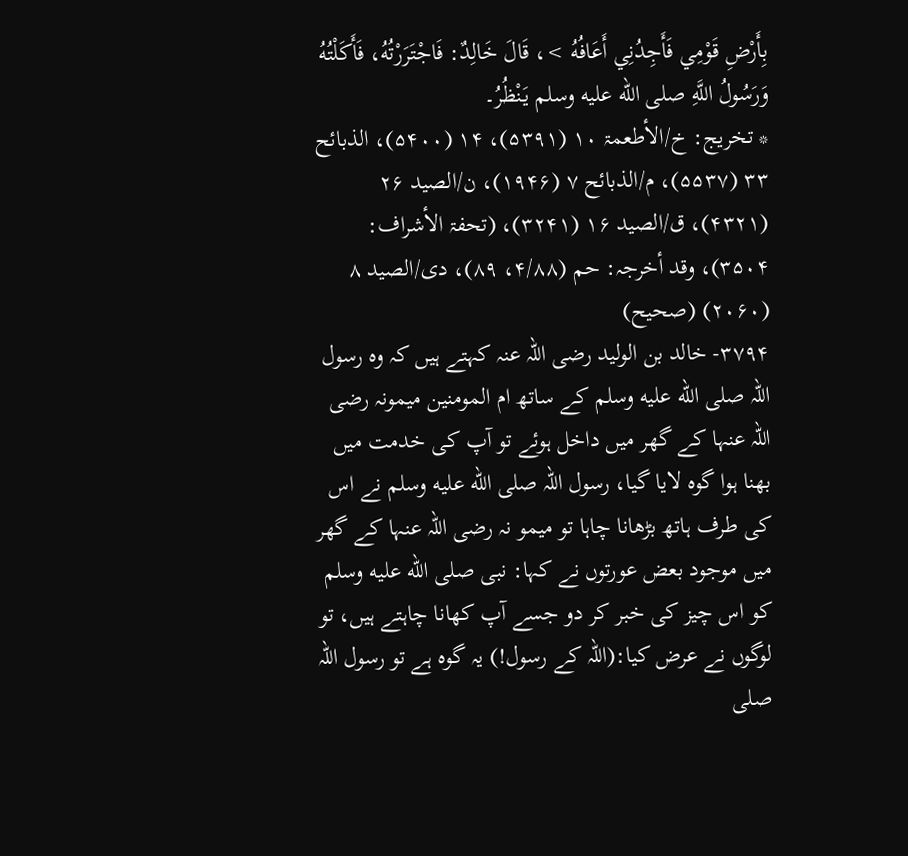بِأَرْضِ قَوْمِي فَأَجِدُنِي أَعَافُهُ >، قَالَ خَالِدٌ: فَاجْتَرَرْتُهُ، فَأَكَلْتُهُ وَرَسُولُ اللَّهِ صلى الله عليه وسلم يَنْظُرُ۔
* تخريج: خ/الأطعمۃ ۱۰ (۵۳۹۱)، ۱۴ (۵۴۰۰)، الذبائح ۳۳ (۵۵۳۷)، م/الذبائح ۷ (۱۹۴۶)، ن/الصید ۲۶ (۴۳۲۱)، ق/الصید ۱۶ (۳۲۴۱)، (تحفۃ الأشراف: ۳۵۰۴)، وقد أخرجہ: حم (۴/۸۸، ۸۹)، دی/الصید ۸ (۲۰۶۰) (صحیح)
۳۷۹۴- خالد بن الولید رضی اللہ عنہ کہتے ہیں کہ وہ رسول اللہ صلى الله عليه وسلم کے ساتھ ام المومنین میمونہ رضی اللہ عنہا کے گھر میں داخل ہوئے تو آپ کی خدمت میں بھنا ہوا گوہ لایا گیا، رسول اللہ صلى الله عليه وسلم نے اس کی طرف ہاتھ بڑھانا چاہا تو میمو نہ رضی اللہ عنہا کے گھر میں موجود بعض عورتوں نے کہا: نبی صلى الله عليه وسلم کو اس چیز کی خبر کر دو جسے آپ کھانا چاہتے ہیں، تو لوگوں نے عرض کیا:(اللہ کے رسول!) یہ گوہ ہے تو رسول اللہ صلى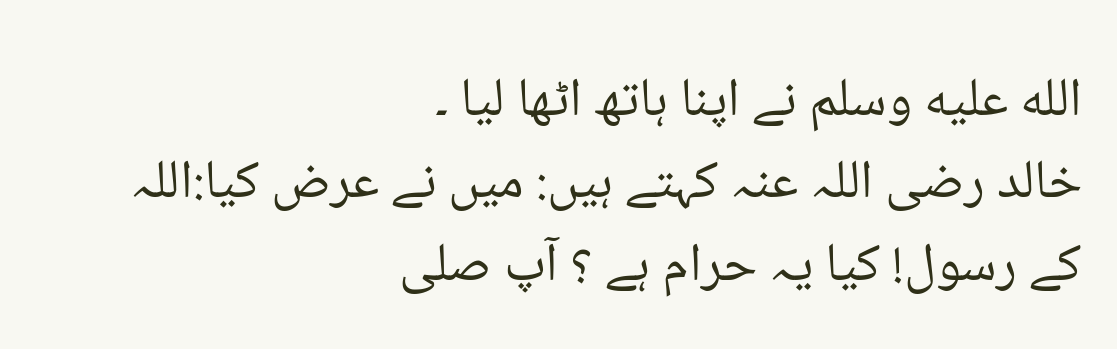الله عليه وسلم نے اپنا ہاتھ اٹھا لیا ۔
خالد رضی اللہ عنہ کہتے ہیں: میں نے عرض کیا:اللہ کے رسول! کیا یہ حرام ہے ؟ آپ صلى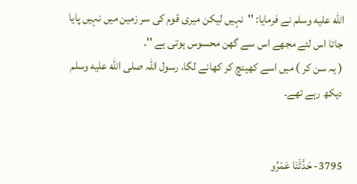الله عليه وسلم نے فرمایا: ''نہیں لیکن میری قوم کی سر زمین میں نہیں پایا جاتا اس لئے مجھے اس سے گھن محسوس ہوتی ہے ''۔
( یہ سن کر ) میں اسے کھینچ کر کھانے لگا، رسول اللہ صلى الله عليه وسلم دیکھ رہے تھے۔


3795- حَدَّثَنَا عَمْرُو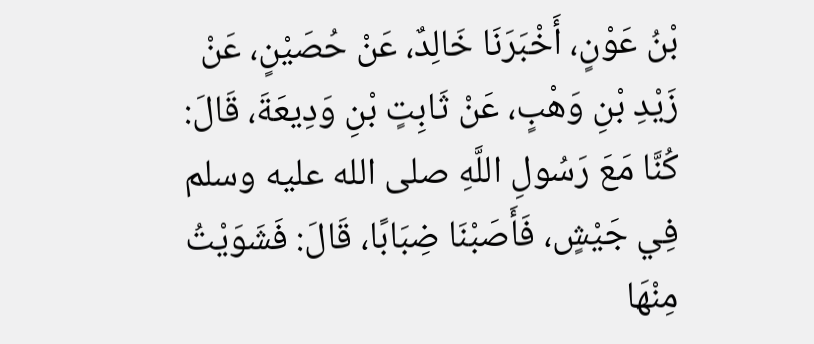بْنُ عَوْنٍ، أَخْبَرَنَا خَالِدٌ، عَنْ حُصَيْنٍ، عَنْ زَيْدِ بْنِ وَهْبٍ، عَنْ ثَابِتٍ بْنِ وَدِيعَةَ، قَالَ: كُنَّا مَعَ رَسُولِ اللَّهِ صلى الله عليه وسلم فِي جَيْشٍ، فَأَصَبْنَا ضِبَابًا، قَالَ: فَشَوَيْتُ مِنْهَا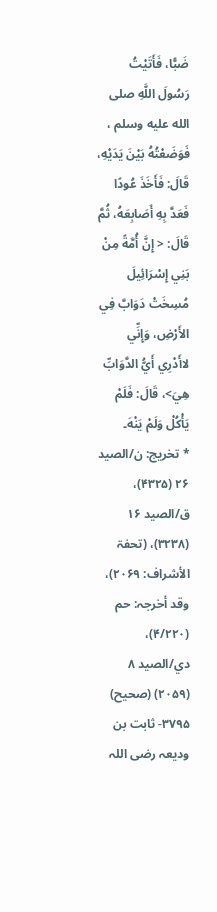ضَبًّا، فَأَتَيْتُ رَسُولَ اللَّهِ صلى الله عليه وسلم ، فَوَضَعْتُهُ بَيْنَ يَدَيْهِ، قَالَ: فَأَخَذَ عُودًا فَعَدَّ بِهِ أَصَابِعَهُ، ثُمَّ قَالَ: < إِنَّ أُمَّةً مِنْ بَنِي إِسْرَائِيلَ مُسِخَتْ دَوَابَّ فِي الأَرْضِ، وَإِنِّي لاأَدْرِي أَيُّ الدَّوَابِّ هِيَ>، قَالَ: فَلَمْ يَأْكُلْ وَلَمْ يَنْهَ۔
* تخريج: ن/الصید ۲۶ (۴۳۲۵)، ق/الصید ۱۶ (۳۲۳۸)، (تحفۃ الأشراف: ۲۰۶۹)، وقد أخرجہ: حم (۴/۲۲۰)، دي/الصید ۸ (۲۰۵۹) (صحیح)
۳۷۹۵- ثابت بن ودیعہ رضی اللہ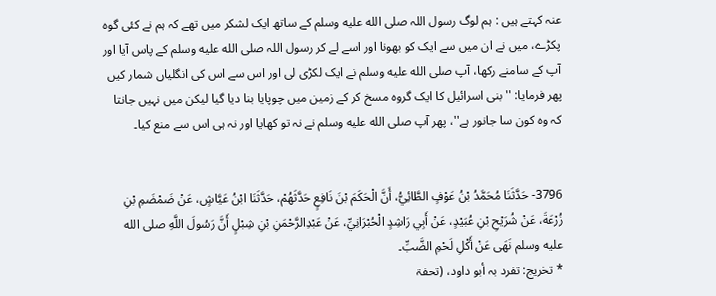عنہ کہتے ہیں : ہم لوگ رسول اللہ صلى الله عليه وسلم کے ساتھ ایک لشکر میں تھے کہ ہم نے کئی گوہ پکڑے، میں نے ان میں سے ایک کو بھونا اور اسے لے کر رسول اللہ صلى الله عليه وسلم کے پاس آیا اور آپ کے سامنے رکھا، آپ صلى الله عليه وسلم نے ایک لکڑی لی اور اس سے اس کی انگلیاں شمار کیں پھر فرمایا: ''بنی اسرائیل کا ایک گروہ مسخ کر کے زمین میں چوپایا بنا دیا گیا لیکن میں نہیں جانتا کہ وہ کون سا جانور ہے''، پھر آپ صلى الله عليه وسلم نے نہ تو کھایا اور نہ ہی اس سے منع کیا۔


3796- حَدَّثَنَا مُحَمَّدُ بْنُ عَوْفٍ الطَّائِيُّ، أَنَّ الْحَكَمَ بْنَ نَافِعٍ حَدَّثَهُمْ، حَدَّثَنَا ابْنُ عَيَّاشٍ، عَنْ ضَمْضَمِ بْنِ زُرْعَةَ، عَنْ شُرَيْحِ بْنِ عُبَيْدٍ، عَنْ أَبِي رَاشِدٍ الْحُبْرَانِيِّ، عَنْ عَبْدِالرَّحْمَنِ بْنِ شِبْلٍ أَنَّ رَسُولَ اللَّهِ صلى الله عليه وسلم نَهَى عَنْ أَكْلِ لَحْمِ الضَّبِّ۔
* تخريج: تفرد بہ أبو داود، (تحفۃ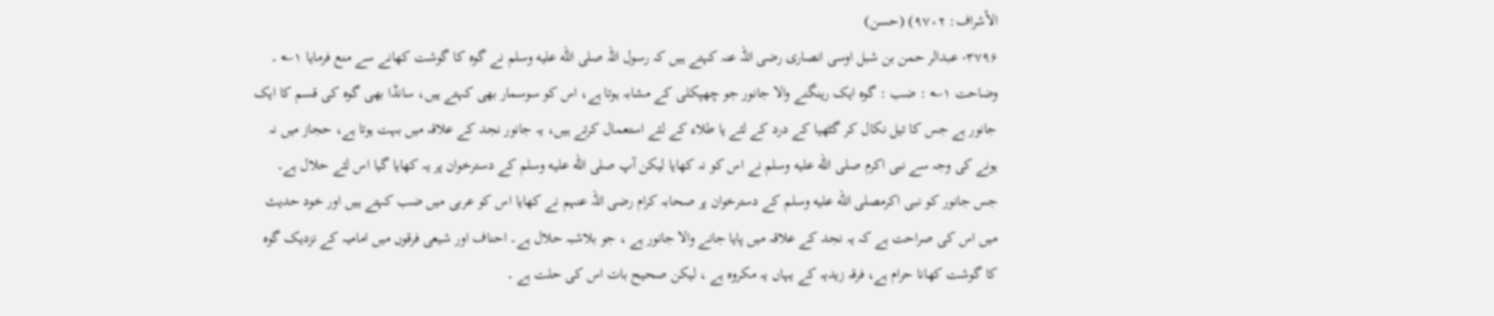الأشراف: ۹۷۰۲) (حسن)
۳۷۹۶- عبدالر حمن بن شبل اوسی انصاری رضی اللہ عنہ کہتے ہیں کہ رسول اللہ صلى الله عليه وسلم نے گوہ کا گوشت کھانے سے منع فرمایا ۱؎ ۔
وضاحت ۱؎ : ضب : گوہ ایک رینگنے والا جانور جو چھپکلی کے مشابہ ہوتا ہے، اس کو سوسمار بھی کہتے ہیں، سانڈا بھی گوہ کی قسم کا ایک جانور ہے جس کا تیل نکال کر گٹھیا کے درد کے لئے یا طلاء کے لئے استعمال کرتے ہیں، یہ جانور نجد کے علاقہ میں بہت ہوتا ہے، حجاز میں نہ ہونے کی وجہ سے نبی اکرم صلى الله عليه وسلم نے اس کو نہ کھایا لیکن آپ صلى الله عليه وسلم کے دسترخوان پر یہ کھایا گیا اس لئے حلال ہے۔
جس جانور کو نبی اکرمصلى الله عليه وسلم کے دسترخوان پر صحابہ کرام رضی اللہ عنہم نے کھایا اس کو عربی میں ضب کہتے ہیں اور خود حدیث میں اس کی صراحت ہے کہ یہ نجد کے علاقہ میں پایا جانے والا جانور ہے ، جو بلاشبہ حلال ہے۔ احناف اور شیعی فرقوں میں امامیہ کے نزدیک گوہ کا گوشت کھانا حرام ہے، فرقہ زیدیہ کے یہاں یہ مکروہ ہے ، لیکن صحیح بات اس کی حلت ہے ۔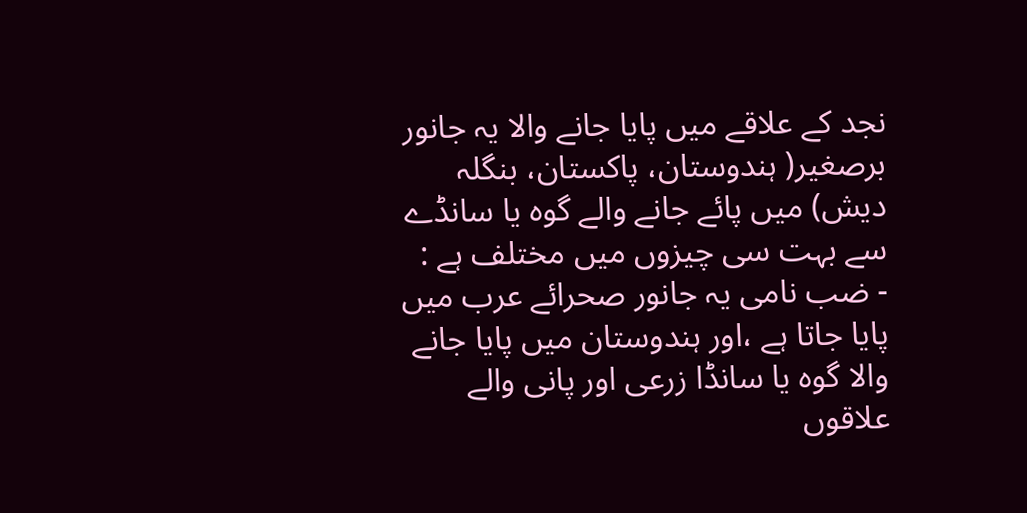نجد کے علاقے میں پایا جانے والا یہ جانور برصغیر( ہندوستان، پاکستان، بنگلہ دیش) میں پائے جانے والے گوہ یا سانڈے سے بہت سی چیزوں میں مختلف ہے :
- ضب نامی یہ جانور صحرائے عرب میں پایا جاتا ہے ،اور ہندوستان میں پایا جانے والا گوہ یا سانڈا زرعی اور پانی والے علاقوں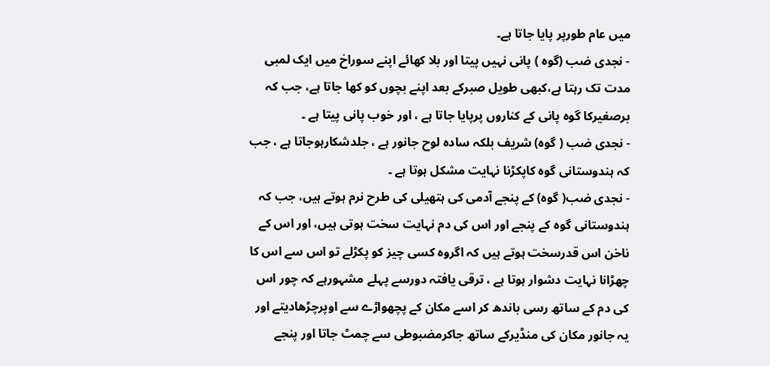میں عام طورپر پایا جاتا ہے۔
- نجدی ضب (گوہ ) پانی نہیں پیتا اور بلا کھائے اپنے سوراخ میں ایک لمبی مدت تک رہتا ہے،کبھی طویل صبرکے بعد اپنے بچوں کو کھا جاتا ہے، جب کہ برصغیرکا گوہ پانی کے کناروں پرپایا جاتا ہے ، اور خوب پانی پیتا ہے ۔
- نجدی ضب ( گوہ) شریف بلکہ سادہ لوح جانور ہے ، جلدشکارہوجاتا ہے ، جب کہ ہندوستانی گوہ کاپکڑنا نہایت مشکل ہوتا ہے ۔
- نجدی ضب( گوہ) کے پنجے آدمی کی ہتھیلی کی طرح نرم ہوتے ہیں، جب کہ ہندوستانی گوہ کے پنجے اور اس کی دم نہایت سخت ہوتی ہیں، اور اس کے ناخن اس قدرسخت ہوتے ہیں کہ اگروہ کسی چیز کو پکڑلے تو اس سے اس کا چھڑانا نہایت دشوار ہوتا ہے ، ترقی یافتہ دورسے پہلے مشہورہے کہ چور اس کی دم کے ساتھ رسی باندھ کر اسے مکان کے پچھواڑے سے اوپرچڑھادیتے اور یہ جانور مکان کی منڈیرکے ساتھ جاکرمضبوطی سے چمٹ جاتا اور پنجے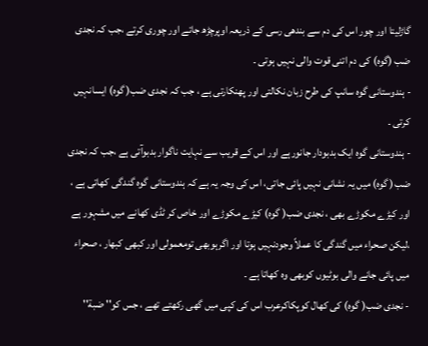گاڑلیتا اور چور اس کی دم سے بندھی رسی کے ذریعہ اوپرچڑھ جاتے اور چوری کرتے ،جب کہ نجدی ضب (گوہ) کی دم اتنی قوت والی نہیں ہوتی ۔
- ہندوستانی گوہ سانپ کی طرح زبان نکالتی اور پھنکارتی ہے ، جب کہ نجدی ضب( گوہ) ایسانہیں کرتی ۔
- ہندوستانی گوہ ایک بدبودار جانورہے اور اس کے قریب سے نہایت ناگوار بدبوآتی ہے ،جب کہ نجدی ضب( گوہ) میں یہ نشانی نہیں پائی جاتی، اس کی وجہ یہ ہے کہ ہندوستانی گوہ گندگی کھاتی ہے ، اور کیڑے مکوڑے بھی ، نجدی ضب( گوہ) کیڑے مکوڑے اور خاص کر ٹڈی کھانے میں مشہور ہے ،لیکن صحراء میں گندگی کا عملاً وجودنہیں ہوتا اور اگرہوبھی تومعمولی اور کبھی کبھار ، صحراء میں پائی جانے والی بوٹیوں کوبھی وہ کھاتا ہے ۔
- نجدی ضب( گوہ) کی کھال کوپکاکرعرب اس کی کپی میں گھی رکھتے تھے ، جس کو'' ضبة''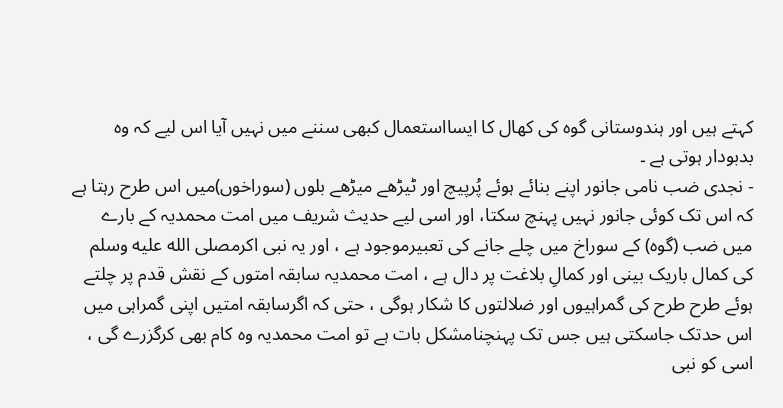کہتے ہیں اور ہندوستانی گوہ کی کھال کا ایسااستعمال کبھی سننے میں نہیں آیا اس لیے کہ وہ بدبودار ہوتی ہے ۔
- نجدی ضب نامی جانور اپنے بنائے ہوئے پُرپیچ اور ٹیڑھے میڑھے بلوں (سوراخوں)میں اس طرح رہتا ہے کہ اس تک کوئی جانور نہیں پہنچ سکتا، اور اسی لیے حدیث شریف میں امت محمدیہ کے بارے میں ضب (گوہ) کے سوراخ میں چلے جانے کی تعبیرموجود ہے ، اور یہ نبی اکرمصلى الله عليه وسلم کی کمال باریک بینی اور کمالِ بلاغت پر دال ہے ، امت محمدیہ سابقہ امتوں کے نقش قدم پر چلتے ہوئے طرح طرح کی گمراہیوں اور ضلالتوں کا شکار ہوگی ، حتی کہ اگرسابقہ امتیں اپنی گمراہی میں اس حدتک جاسکتی ہیں جس تک پہنچنامشکل بات ہے تو امت محمدیہ وہ کام بھی کرگزرے گی ، اسی کو نبی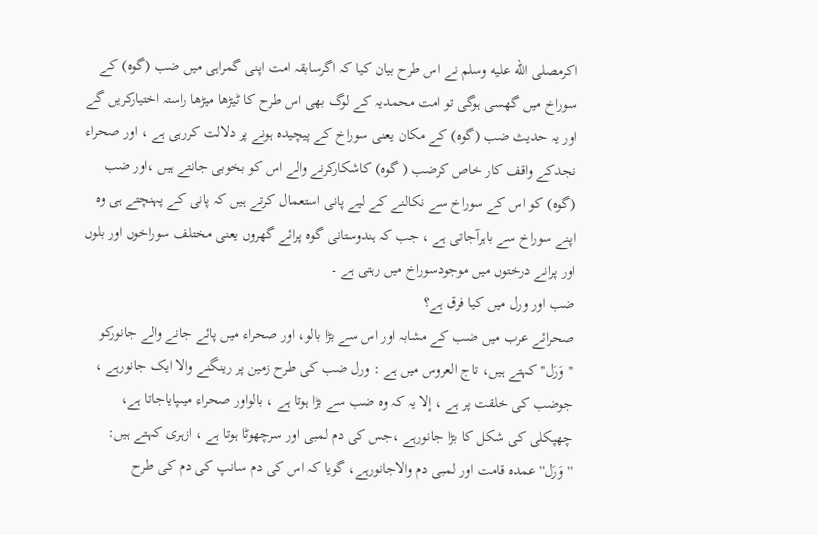اکرمصلى الله عليه وسلم نے اس طرح بیان کیا کہ اگرسابقہ امت اپنی گمراہی میں ضب (گوہ) کے سوراخ میں گھسی ہوگی تو امت محمدیہ کے لوگ بھی اس طرح کا ٹیڑھا میڑھا راستہ اختیارکریں گے اور یہ حدیث ضب (گوہ) کے مکان یعنی سوراخ کے پیچیدہ ہونے پر دلالت کررہی ہے ، اور صحراء نجدکے واقف کار خاص کرضب ( گوہ) کاشکارکرنے والے اس کو بخوبی جانتے ہیں ،اور ضب (گوہ) کو اس کے سوراخ سے نکالنے کے لیے پانی استعمال کرتے ہیں کہ پانی کے پہنچتے ہی وہ اپنے سوراخ سے باہرآجاتی ہے ، جب کہ ہندوستانی گوہ پرائے گھروں یعنی مختلف سوراخوں اور بلوں اور پرانے درختوں میں موجودسوراخ میں رہتی ہے ۔
ضب اور ورل میں کیا فرق ہے؟
صحرائے عرب میں ضب کے مشابہ اور اس سے بڑا بالو، اور صحراء میں پائے جانے والے جانورکو ''وَرَل'' کہتے ہیں، تاج العروس میں ہے : ورل ضب کی طرح زمین پر رینگنے والا ایک جانورہے ، جوضب کی خلقت پر ہے ، إلا یہ کہ وہ ضب سے بڑا ہوتا ہے ، بالواور صحراء میںپایاجاتا ہے، چھپکلی کی شکل کا بڑا جانورہے ،جس کی دم لمبی اور سرچھوٹا ہوتا ہے ، ازہری کہتے ہیں: ''وَرَل''عمدہ قامت اور لمبی دم والاجانورہے، گویا کہ اس کی دم سانپ کی دم کی طرح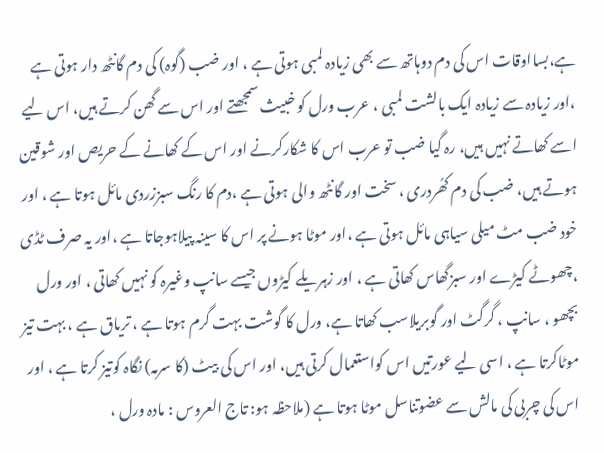ہے،بسااوقات اس کی دم دوہاتھ سے بھی زیادہ لمبی ہوتی ہے ، اور ضب (گوہ) کی دم گانٹھ دار ہوتی ہے ،اور زیادہ سے زیادہ ایک بالشت لمبی ، عرب ورل کو خبیث سمجھتے اور اس سے گھن کرتے ہیں، اس لیے اسے کھاتے نہیں ہیں، رہ گیا ضب تو عرب اس کا شکارکرنے اور اس کے کھانے کے حریص اور شوقین ہوتے ہیں، ضب کی دم کھُردری ، سخت اور گانٹھ والی ہوتی ہے ،دم کا رنگ سبززردی مائل ہوتا ہے ، اور خود ضب مٹ میلی سیاہی مائل ہوتی ہے ،اور موٹا ہونے پر اس کا سینہ پیلاہوجاتا ہے ،اور یہ صرف ٹڈی ،چھوٹے کیڑے اور سبزگھاس کھاتی ہے ، اور زہریلے کیڑوں جیسے سانپ وغیرہ کو نہیں کھاتی ، اور ورل بچھو ، سانپ ، گرگٹ اور گوبریلاسب کھاتا ہے، ورل کا گوشت بہت گرم ہوتا ہے ، تریاق ہے ، بہت تیز موٹاکرتا ہے ، اسی لیے عورتیں اس کواستعمال کرتی ہیں، اور اس کی بیٹ (کا سرمہ) نگاہ کوتیز کرتا ہے ، اور اس کی چربی کی مالش سے عضوتناسل موٹا ہوتا ہے (ملاحظہ ہو: تاج العروس : مادہ ورل ،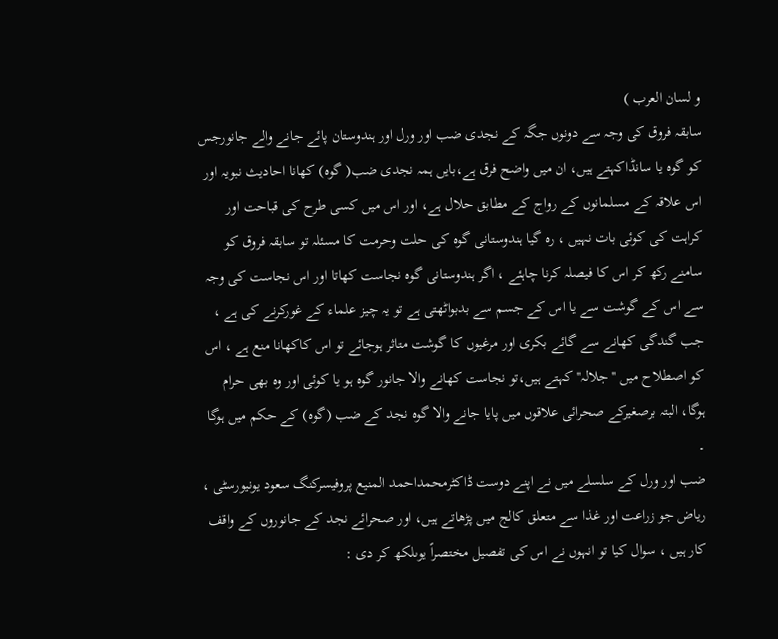و لسان العرب )
سابقہ فروق کی وجہ سے دونوں جگہ کے نجدی ضب اور ورل اور ہندوستان پائے جانے والے جانورجس کو گوہ یا سانڈاکہتے ہیں، ان میں واضح فرق ہے،بایں ہمہ نجدی ضب( گوہ) کھانا احادیث نبویہ اور اس علاقہ کے مسلمانوں کے رواج کے مطابق حلال ہے، اور اس میں کسی طرح کی قباحت اور کراہت کی کوئی بات نہیں ، رہ گیا ہندوستانی گوہ کی حلت وحرمت کا مسئلہ تو سابقہ فروق کو سامنے رکھ کر اس کا فیصلہ کرنا چاہئے ، اگر ہندوستانی گوہ نجاست کھاتا اور اس نجاست کی وجہ سے اس کے گوشت سے یا اس کے جسم سے بدبواٹھتی ہے تو یہ چیز علماء کے غورکرنے کی ہے ، جب گندگی کھانے سے گائے بکری اور مرغیوں کا گوشت متاثر ہوجائے تو اس کاکھانا منع ہے ، اس کو اصطلاح میں ''جلالہ''کہتے ہیں،تو نجاست کھانے والا جانور گوہ ہو یا کوئی اور وہ بھی حرام ہوگا، البتہ برصغیرکے صحرائی علاقوں میں پایا جانے والا گوہ نجد کے ضب (گوہ) کے حکم میں ہوگا ۔
ضب اور ورل کے سلسلے میں نے اپنے دوست ڈاکٹرمحمداحمد المنیع پروفیسرکنگ سعود یونیورسٹی ، ریاض جو زراعت اور غذا سے متعلق کالج میں پڑھاتے ہیں، اور صحرائے نجد کے جانوروں کے واقف کار ہیں ، سوال کیا تو انہوں نے اس کی تفصیل مختصراً یوںلکھ کر دی :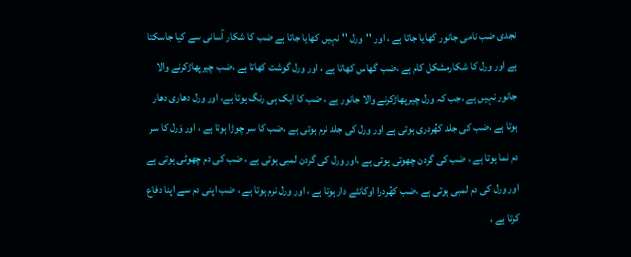نجدی ضب نامی جانور کھایا جاتا ہے ، اور ''ورل ''نہیں کھایا جاتا ہے ضب کا شکار آسانی سے کیا جاسکتا ہے اور ورل کا شکارمشکل کام ہے ،ضب گھاس کھاتا ہے ، اور ورل گوشت کھاتا ہے ،ضب چیرپھاڑکرنے والا جانور نہیں ہے ،جب کہ ورل چیرپھاڑکرنے والا جانور ہے ، ضب کا ایک ہی رنگ ہوتا ہے، اور ورل دھاری دھار ہوتا ہے ،ضب کی جلد کھُردری ہوتی ہے اور ورل کی جلد نرم ہوتی ہے ،ضب کا سر چوڑا ہوتا ہے ، اور وَرل کا سر دم نما ہوتا ہے ، ضب کی گردن چھوتی ہوتی ہے ،اور ورل کی گردن لمبی ہوتی ہے ، ضب کی دم چھوٹی ہوتی ہے اور ورل کی دم لمبی ہوتی ہے ،ضب کھُردرا اوکانٹے دارہوتا ہے ، اور ورل نرم ہوتا ہے ، ضب اپنی دم سے اپنا دفاع کرتا ہے ،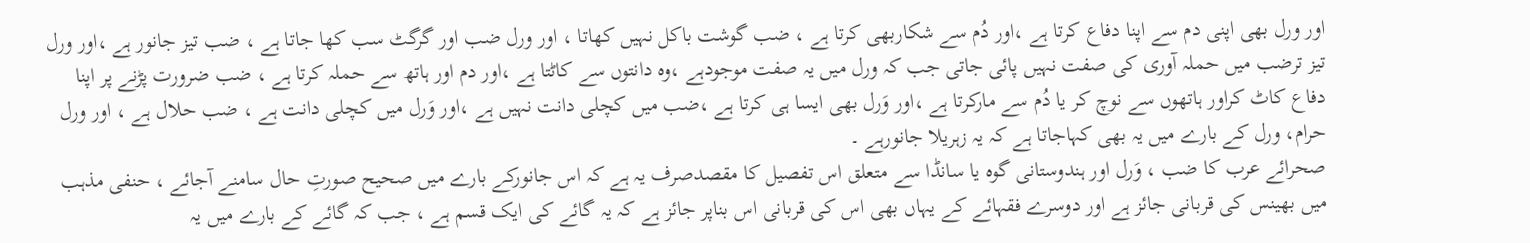اور ورل بھی اپنی دم سے اپنا دفاع کرتا ہے ،اور دُم سے شکاربھی کرتا ہے ، ضب گوشت باکل نہیں کھاتا ، اور ورل ضب اور گرگٹ سب کھا جاتا ہے ، ضب تیز جانور ہے ،اور ورل تیز ترضب میں حملہ آوری کی صفت نہیں پائی جاتی جب کہ ورل میں یہ صفت موجودہے ،وہ دانتوں سے کاٹتا ہے ،اور دم اور ہاتھ سے حملہ کرتا ہے ، ضب ضرورت پڑنے پر اپنا دفاع کاٹ کراور ہاتھوں سے نوچ کر یا دُم سے مارکرتا ہے ،اور وَرل بھی ایسا ہی کرتا ہے ،ضب میں کچلی دانت نہیں ہے ،اور وَرل میں کچلی دانت ہے ، ضب حلال ہے ، اور ورل حرام، ورل کے بارے میں یہ بھی کہاجاتا ہے کہ یہ زہریلا جانورہے ۔
صحرائے عرب کا ضب ، وَرل اور ہندوستانی گوہ یا سانڈا سے متعلق اس تفصیل کا مقصدصرف یہ ہے کہ اس جانورکے بارے میں صحیح صورتِ حال سامنے آجائے ، حنفی مذہب میں بھینس کی قربانی جائز ہے اور دوسرے فقہائے کے یہاں بھی اس کی قربانی اس بناپر جائز ہے کہ یہ گائے کی ایک قسم ہے ، جب کہ گائے کے بارے میں یہ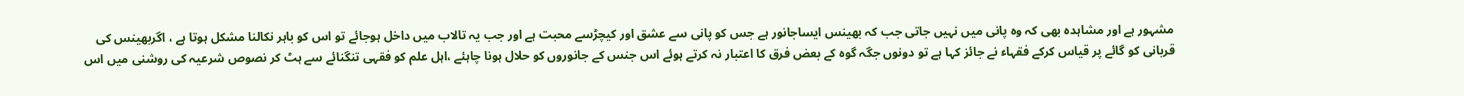مشہور ہے اور مشاہدہ بھی کہ وہ پانی میں نہیں جاتی جب کہ بھینس ایساجانور ہے جس کو پانی سے عشق اور کیچڑسے محبت ہے اور جب یہ تالاب میں داخل ہوجائے تو اس کو باہر نکالنا مشکل ہوتا ہے ، اگربھینس کی قربانی کو گائے پر قیاس کرکے فقہاء نے جائز کہا ہے تو دونوں جگہ گوہ کے بعض فرق کا اعتبار نہ کرتے ہوئے اس جنس کے جانوروں کو حلال ہونا چاہئے ،اہل علم کو فقہی تنگنائے سے ہٹ کر نصوص شرعیہ کی روشنی میں اس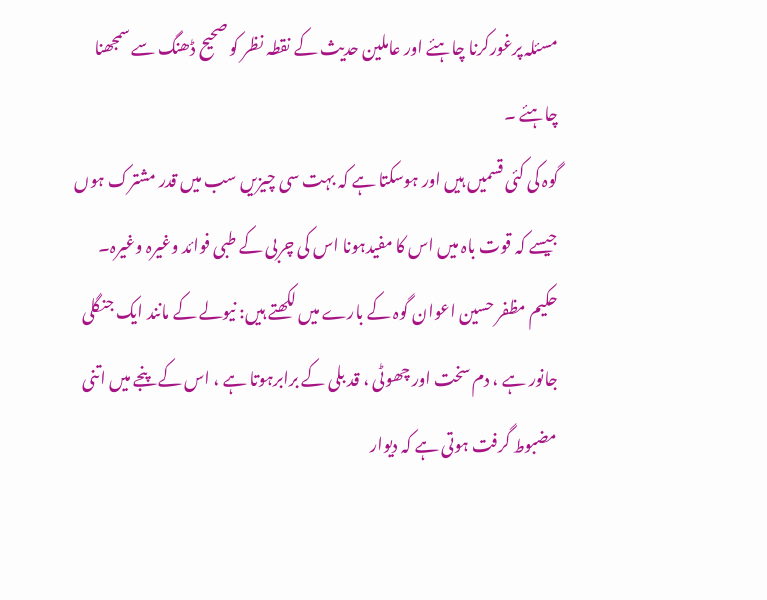مسئلہ پرغورکرنا چاہئے اور عاملین حدیث کے نقطہ نظر کو صحیح ڈھنگ سے سمجھنا چاہئے ۔
گوہ کی کئی قسمیں ہیں اور ہوسکتا ہے کہ بہت سی چیزیں سب میں قدر مشترک ہوں جیسے کہ قوت باہ میں اس کا مفیدہونا اس کی چربی کے طبی فوائد وغیرہ وغیرہ۔
حکیم مظفر حسین اعوان گوہ کے بارے میں لکھتے ہیں: نیولے کے مانند ایک جنگلی جانور ہے ، دم سخت اور چھوٹی ، قد بلی کے برابرہوتا ہے ، اس کے پنجے میں اتنی مضبوط گرفت ہوتی ہے کہ دیوار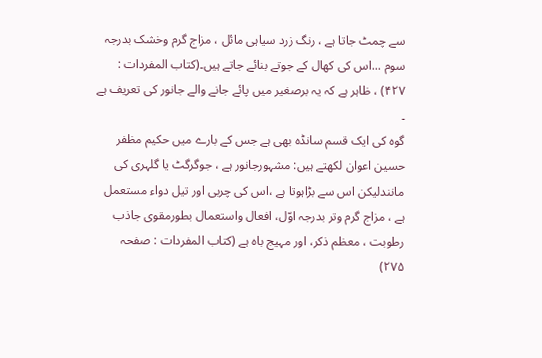سے چمٹ جاتا ہے ، رنگ زرد سیاہی مائل ، مزاج گرم وخشک بدرجہ سوم ...اس کی کھال کے جوتے بنائے جاتے ہیں۔(کتاب المفردات : ۴۲۷) ، ظاہر ہے کہ یہ برصغیر میں پائے جانے والے جانور کی تعریف ہے ۔
گوہ کی ایک قسم سانڈہ بھی ہے جس کے بارے میں حکیم مظفر حسین اعوان لکھتے ہیں: مشہورجانور ہے ، جوگرگٹ یا گلہری کی مانندلیکن اس سے بڑاہوتا ہے ،اس کی چربی اور تیل دواء مستعمل ہے ، مزاج گرم وتر بدرجہ اوّل، افعال واستعمال بطورمقوی جاذب رطوبت ، معظم ذکر، اور مہیج باہ ہے (کتاب المفردات : صفحہ ۲۷۵)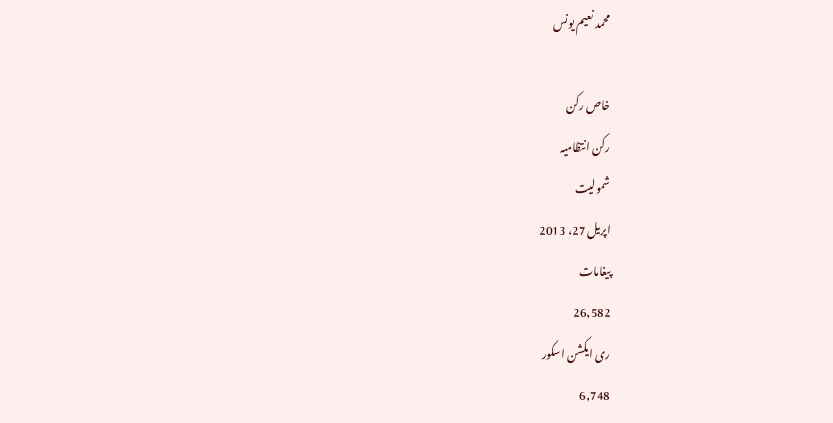محمد نعیم یونس

خاص رکن
رکن انتظامیہ
شمولیت
اپریل 27، 2013
پیغامات
26,582
ری ایکشن اسکور
6,748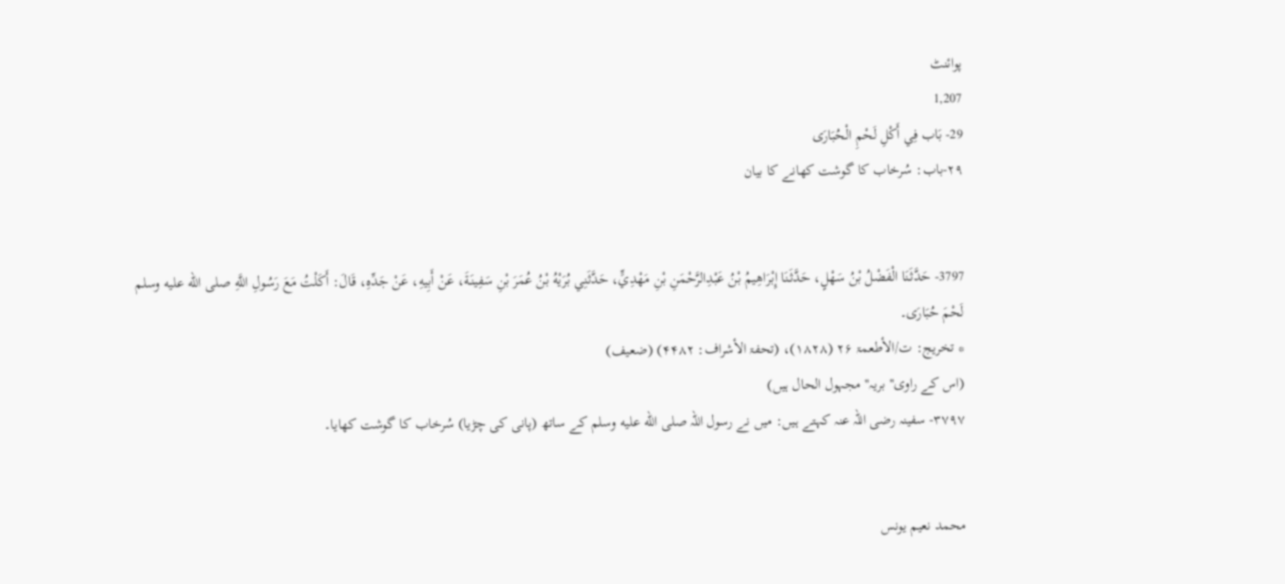پوائنٹ
1,207
29- بَاب فِي أَكْلِ لَحْمِ الْحُبَارَى
۲۹-باب: سُرخاب کا گوشت کھانے کا بیان


3797- حَدَّثَنَا الْفَضْلُ بْنُ سَهْلٍ، حَدَّثَنَا إِبْرَاهِيمُ بْنُ عَبْدِالرَّحْمَنِ بْنِ مَهْدِيٍّ، حَدَّثَنِي بُرَيْهُ بْنُ عُمَرَ بْنِ سَفِينَةَ، عَنْ أَبِيهِ، عَنْ جَدِّهِ، قَالَ: أَكَلْتُ مَعَ رَسُولِ اللَّهِ صلى الله عليه وسلم لَحْمَ حُبَارَى۔
* تخريج: ت/الأطعمۃ ۲۶ (۱۸۲۸)، (تحفۃ الأشراف: ۴۴۸۲) (ضعیف)
(اس کے راوی''بریہ'' مجہول الحال ہیں)
۳۷۹۷- سفینہ رضی اللہ عنہ کہتے ہیں: میں نے رسول اللہ صلى الله عليه وسلم کے ساتھ (پانی کی چڑیا) سُرخاب کا گوشت کھایا۔


محمد نعیم یونس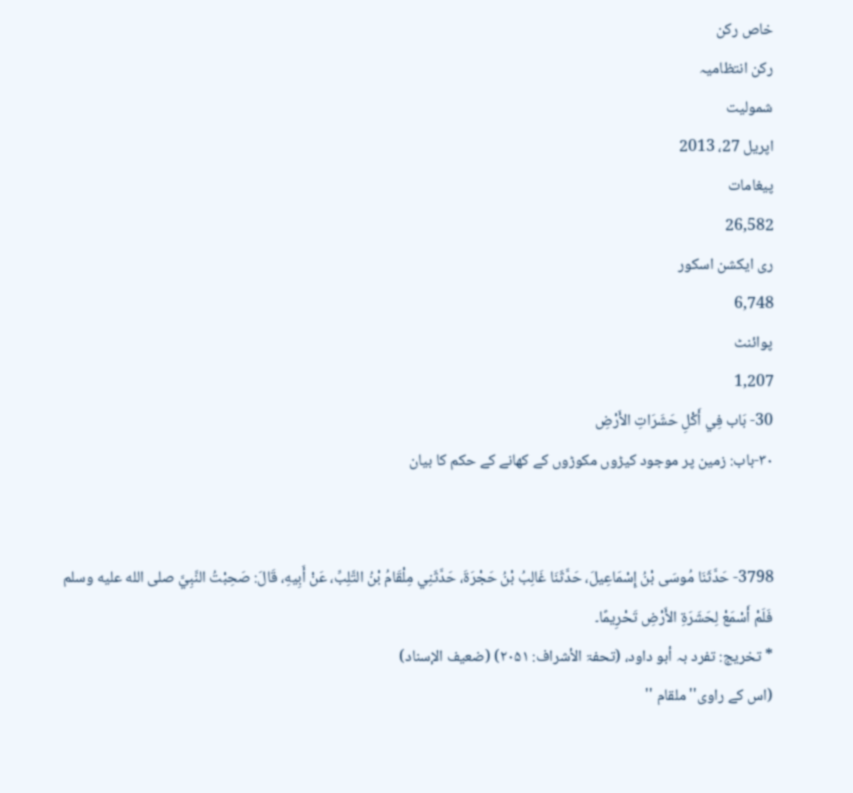خاص رکن
رکن انتظامیہ
شمولیت
اپریل 27، 2013
پیغامات
26,582
ری ایکشن اسکور
6,748
پوائنٹ
1,207
30- بَاب فِي أَكْلِ حَشَرَاتِ الأَرْضِ
۳۰-باب: زمین پر موجود کیڑوں مکوڑوں کے کھانے کے حکم کا بیان


3798- حَدَّثَنَا مُوسَى بْنُ إِسْمَاعِيلَ، حَدَّثَنَا غَالِبُ بْنُ حَجْرَةَ، حَدَّثَنِي مِلْقَامُ بْنُ التَّلِبِّ، عَنْ أَبِيهِ، قَالَ: صَحِبْتُ النَّبِيَّ صلى الله عليه وسلم فَلَمْ أَسْمَعْ لِحَشَرَةِ الأَرْضِ تَحْرِيمًا۔
* تخريج: تفرد بہ أبو داود، (تحفۃ الأشراف: ۲۰۵۱) (ضعیف الإسناد)
(اس کے راوی''ملقام ''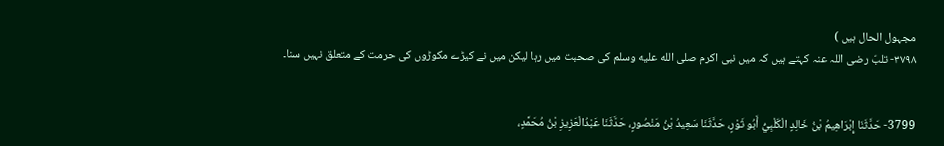مجہول الحال ہیں )
۳۷۹۸- تلبّ رضی اللہ عنہ کہتے ہیں کہ میں نبی اکرم صلى الله عليه وسلم کی صحبت میں رہا لیکن میں نے کیڑے مکوڑوں کی حرمت کے متعلق نہیں سنا۔


3799- حَدَّثَنَا إِبْرَاهِيمُ بْنُ خَالِدٍ الْكَلْبِيُّ أَبُو ثَوْرٍ، حَدَّثَنَا سَعِيدُ بْنُ مَنْصُورٍ، حَدَّثَنَا عَبْدُالْعَزِيزِ بْنُ مُحَمَّدٍ،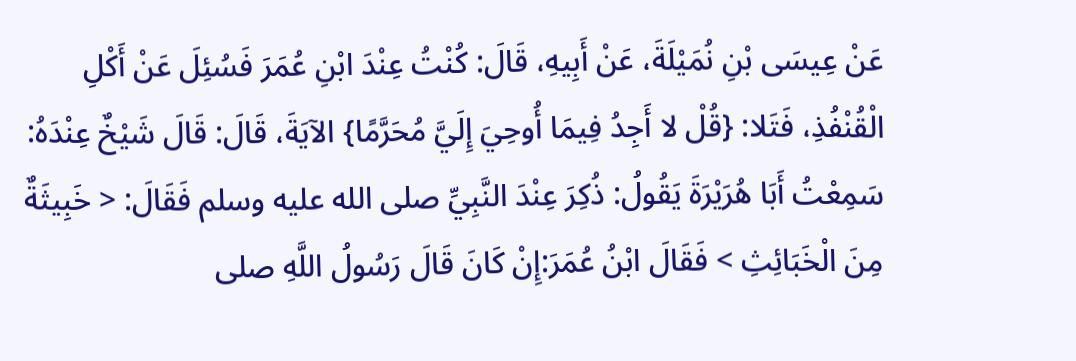عَنْ عِيسَى بْنِ نُمَيْلَةَ، عَنْ أَبِيهِ، قَالَ: كُنْتُ عِنْدَ ابْنِ عُمَرَ فَسُئِلَ عَنْ أَكْلِ الْقُنْفُذِ، فَتَلا: {قُلْ لا أَجِدُ فِيمَا أُوحِيَ إِلَيَّ مُحَرَّمًا} الآيَةَ، قَالَ: قَالَ شَيْخٌ عِنْدَهُ: سَمِعْتُ أَبَا هُرَيْرَةَ يَقُولُ: ذُكِرَ عِنْدَ النَّبِيِّ صلى الله عليه وسلم فَقَالَ: < خَبِيثَةٌ مِنَ الْخَبَائِثِ > فَقَالَ ابْنُ عُمَرَ:إِنْ كَانَ قَالَ رَسُولُ اللَّهِ صلى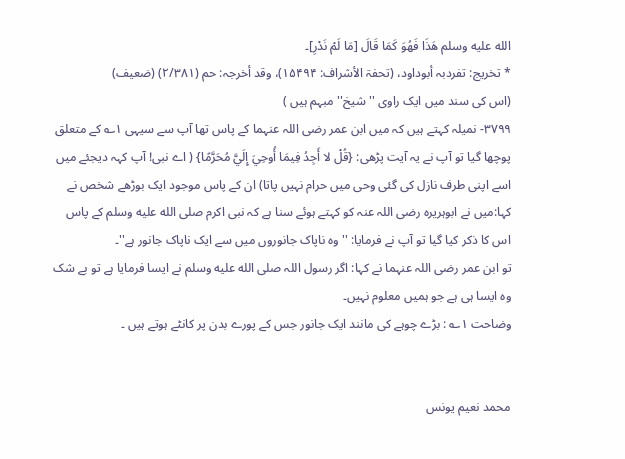الله عليه وسلم هَذَا فَهُوَ كَمَا قَالَ [مَا لَمْ نَدْرِ]۔
* تخريج: تفردبہ أبوداود، (تحفۃ الأشراف: ۱۵۴۹۴)، وقد أخرجہ: حم (۲/۳۸۱) (ضعیف)
(اس کی سند میں ایک راوی '' شیخ'' مبہم ہیں )
۳۷۹۹- نمیلہ کہتے ہیں کہ میں ابن عمر رضی اللہ عنہما کے پاس تھا آپ سے سیہی ۱؎ کے متعلق پوچھا گیا تو آپ نے یہ آیت پڑھی: {قُلْ لا أَجِدُ فِيمَا أُوحِيَ إِلَيَّ مُحَرَّمًا} ( اے نبی! آپ کہہ دیجئے میں اسے اپنی طرف نازل کی گئی وحی میں حرام نہیں پاتا) ان کے پاس موجود ایک بوڑھے شخص نے کہا:میں نے ابوہریرہ رضی اللہ عنہ کو کہتے ہوئے سنا ہے کہ نبی اکرم صلى الله عليه وسلم کے پاس اس کا ذکر کیا گیا تو آپ نے فرمایا: ''وہ ناپاک جانوروں میں سے ایک ناپاک جانور ہے''۔
تو ابن عمر رضی اللہ عنہما نے کہا: اگر رسول اللہ صلى الله عليه وسلم نے ایسا فرمایا ہے تو بے شک وہ ایسا ہی ہے جو ہمیں معلوم نہیں۔
وضاحت ۱؎ : بڑے چوہے کی مانند ایک جانور جس کے پورے بدن پر کانٹے ہوتے ہیں ۔


محمد نعیم یونس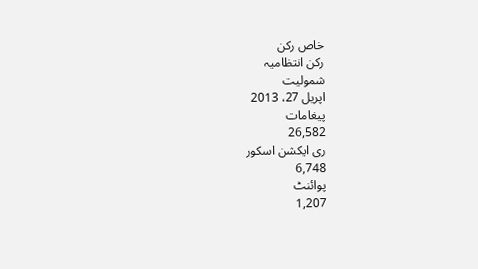خاص رکن
رکن انتظامیہ
شمولیت
اپریل 27، 2013
پیغامات
26,582
ری ایکشن اسکور
6,748
پوائنٹ
1,207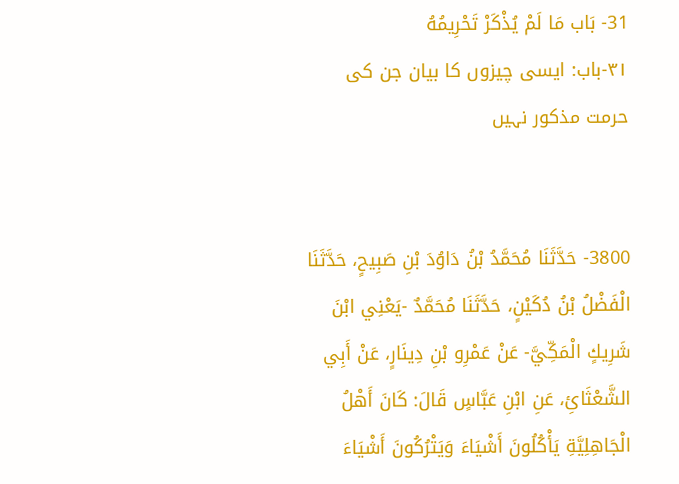31- بَاب مَا لَمْ يُذْكَرْ تَحْرِيمُهُ
۳۱-باب: ایسی چیزوں کا بیان جن کی حرمت مذکور نہیں


3800- حَدَّثَنَا مُحَمَّدُ بْنُ دَاوُدَ بْنِ صَبِيحٍ، حَدَّثَنَا الْفَضْلُ بْنُ دُكَيْنٍ، حَدَّثَنَا مُحَمَّدٌ -يَعْنِي ابْنَ شَرِيكٍ الْمَكِّيَّ- عَنْ عَمْرِو بْنِ دِينَارٍ، عَنْ أَبِي الشَّعْثَائِ، عَنِ ابْنِ عَبَّاسٍ قَالَ: كَانَ أَهْلُ الْجَاهِلِيَّةِ يَأْكُلُونَ أَشْيَاءَ وَيَتْرُكُونَ أَشْيَاءَ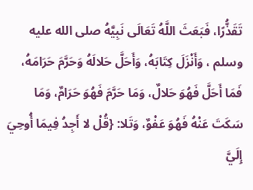تَقَذُّرًا، فَبَعَثَ اللَّهُ تَعَالَى نَبِيَّهُ صلى الله عليه وسلم ، وَأَنْزَلَ كِتَابَهُ، وَأَحَلَّ حَلالَهُ وَحَرَّمَ حَرَامَهُ، فَمَا أَحَلَّ فَهُوَ حَلالٌ، وَمَا حَرَّمَ فَهُوَ حَرَامٌ، وَمَا سَكَتَ عَنْهُ فَهُوَ عَفْوٌ، وَتَلا: {قُلْ لا أَجِدُ فِيمَا أُوحِيَ إِلَيَّ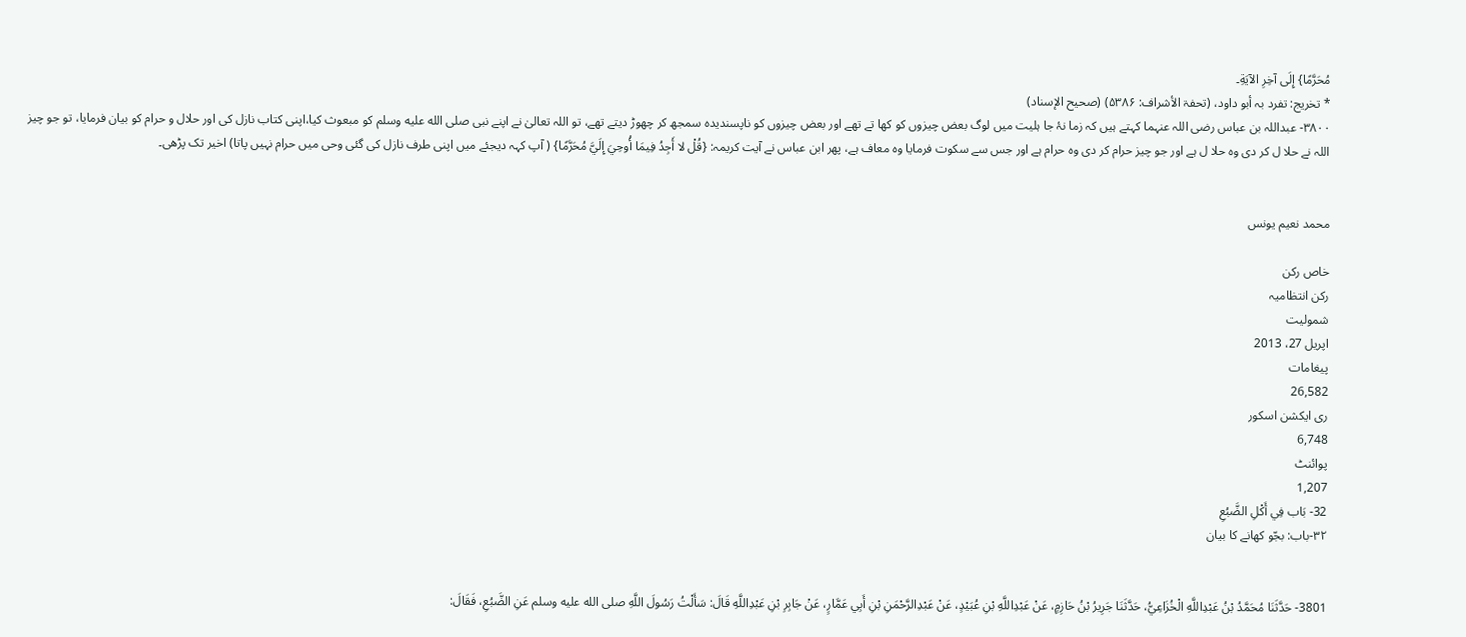مُحَرَّمًا} إِلَى آخِرِ الآيَةِ۔
* تخريج: تفرد بہ أبو داود، (تحفۃ الأشراف: ۵۳۸۶) (صحیح الإسناد)
۳۸۰۰- عبداللہ بن عباس رضی اللہ عنہما کہتے ہیں کہ زما نۂ جا ہلیت میں لوگ بعض چیزوں کو کھا تے تھے اور بعض چیزوں کو ناپسندیدہ سمجھ کر چھوڑ دیتے تھے، تو اللہ تعالیٰ نے اپنے نبی صلى الله عليه وسلم کو مبعوث کیا،اپنی کتاب نازل کی اور حلال و حرام کو بیان فرمایا، تو جو چیز اللہ نے حلا ل کر دی وہ حلا ل ہے اور جو چیز حرام کر دی وہ حرام ہے اور جس سے سکوت فرمایا وہ معاف ہے، پھر ابن عباس نے آیت کریمہ: {قُلْ لا أَجِدُ فِيمَا أُوحِيَ إِلَيَّ مُحَرَّمًا} ( آپ کہہ دیجئے میں اپنی طرف نازل کی گئی وحی میں حرام نہیں پاتا) اخیر تک پڑھی۔


محمد نعیم یونس

خاص رکن
رکن انتظامیہ
شمولیت
اپریل 27، 2013
پیغامات
26,582
ری ایکشن اسکور
6,748
پوائنٹ
1,207
32- بَاب فِي أَكْلِ الضَّبُعِ
۳۲-باب: بجّو کھانے کا بیان


3801- حَدَّثَنَا مُحَمَّدُ بْنُ عَبْدِاللَّهِ الْخُزَاعِيُّ، حَدَّثَنَا جَرِيرُ بْنُ حَازِمٍ، عَنْ عَبْدِاللَّهِ بْنِ عُبَيْدٍ، عَنْ عَبْدِالرَّحْمَنِ بْنِ أَبِي عَمَّارٍ، عَنْ جَابِرِ بْنِ عَبْدِاللَّهِ قَالَ: سَأَلْتُ رَسُولَ اللَّهِ صلى الله عليه وسلم عَنِ الضَّبُعِ، فَقَالَ: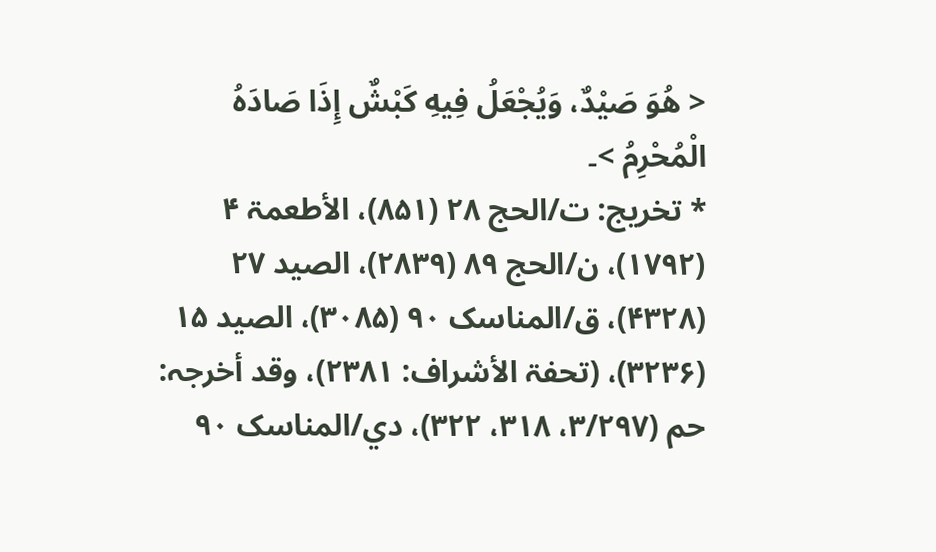< هُوَ صَيْدٌ، وَيُجْعَلُ فِيهِ كَبْشٌ إِذَا صَادَهُ الْمُحْرِمُ >۔
* تخريج: ت/الحج ۲۸ (۸۵۱)، الأطعمۃ ۴ (۱۷۹۲)، ن/الحج ۸۹ (۲۸۳۹)، الصید ۲۷ (۴۳۲۸)، ق/المناسک ۹۰ (۳۰۸۵)، الصید ۱۵ (۳۲۳۶)، (تحفۃ الأشراف: ۲۳۸۱)، وقد أخرجہ: حم (۳/۲۹۷، ۳۱۸، ۳۲۲)، دي/المناسک ۹۰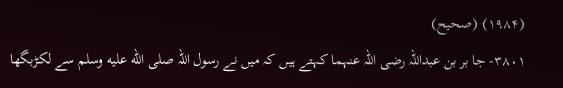(۱۹۸۴) (صحیح)
۳۸۰۱- جا بر بن عبداللہ رضی اللہ عنہما کہتے ہیں کہ میں نے رسول اللہ صلى الله عليه وسلم سے لکڑبگھا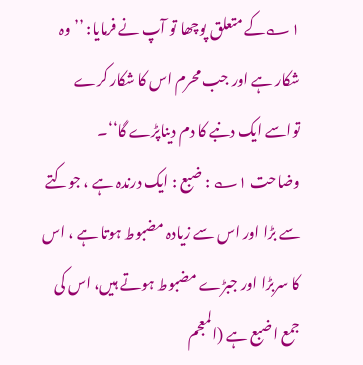۱؎کے متعلق پوچھا تو آپ نے فرمایا: ’’وہ شکار ہے اور جب محرم اس کا شکار کرے تواسے ایک دنبے کا دم دیناپڑے گا‘‘۔
وضاحت ۱؎ : ضبع : ایک درندہ ہے ، جوکتے سے بڑا اور اس سے زیادہ مضبوط ہوتا ہے ، اس کا سربڑا اور جبڑے مضبوط ہوتے ہیں، اس کی جمع اضبع ہے (المعجم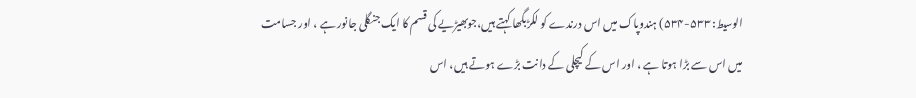الوسیط: ۵۳۳-۵۳۴) ہندوپاک میں اس درندے کو لکڑبگھا کہتے ہیں،جوبھیڑیے کی قسم کا ایک جنگلی جانور ہے ، اور جسامت میں اس سے بڑا ہوتا ہے ، اور اس کے کیچلی کے دانت بڑے ہوتے ہیں، اس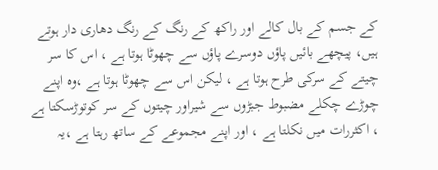کے جسم کے بال کالے اور راکھ کے رنگ کے رنگ دھاری دار ہوتے ہیں، پیچھے بائیں پاؤں دوسرے پاؤں سے چھوٹا ہوتا ہے ، اس کا سر چیتے کے سرکی طرح ہوتا ہے ، لیکن اس سے چھوٹا ہوتا ہے ،وہ اپنے چوڑے چکلے مضبوط جبڑوں سے شیراور چیتوں کے سر کوتوڑسکتا ہے ، اکثررات میں نکلتا ہے ، اور اپنے مجموعے کے ساتھ رہتا ہے ،یہ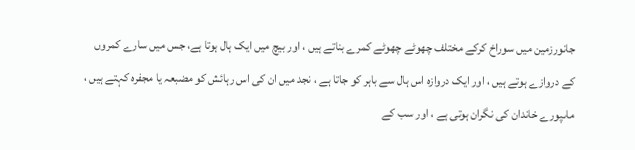جانورزمین میں سوراخ کرکے مختلف چھوٹے چھوٹے کمرے بناتے ہیں ، اور بیچ میں ایک ہال ہوتا ہے، جس میں سارے کمروں کے دروازے ہوتے ہیں ، اور ایک دروازہ اس ہال سے باہر کو جاتا ہے ، نجد میں ان کی اس رہائش کو مضبعہ یا مجفرہ کہتے ہیں ، ماںپورے خاندان کی نگران ہوتی ہے ، اور سب کے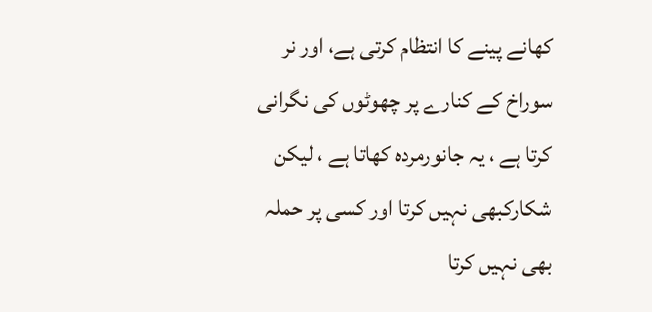کھانے پینے کا انتظام کرتی ہے، اور نر سوراخ کے کنارے پر چھوٹوں کی نگرانی کرتا ہے ، یہ جانورمردہ کھاتا ہے ، لیکن شکارکبھی نہیں کرتا اور کسی پر حملہ بھی نہیں کرتا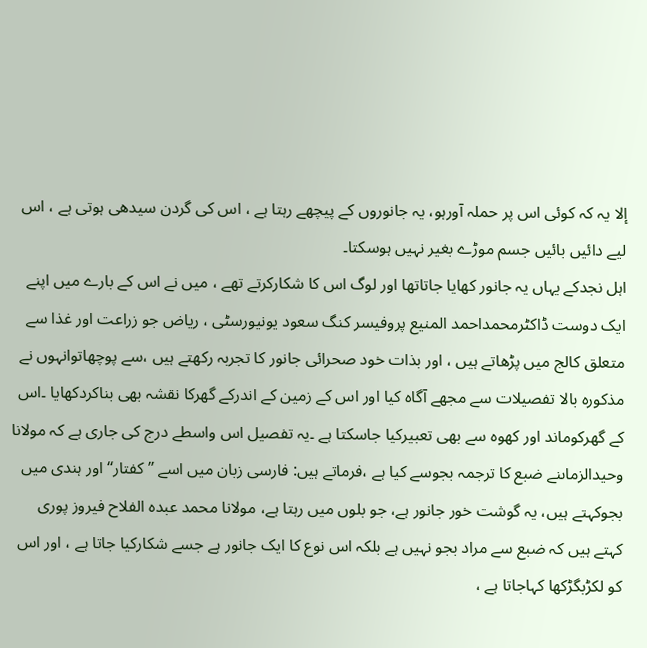إلا یہ کہ کوئی اس پر حملہ آورہو، یہ جانوروں کے پیچھے رہتا ہے ، اس کی گردن سیدھی ہوتی ہے ، اس لیے دائیں بائیں جسم موڑے بغیر نہیں ہوسکتا۔
اہل نجدکے یہاں یہ جانور کھایا جاتاتھا اور لوگ اس کا شکارکرتے تھے ، میں نے اس کے بارے میں اپنے ایک دوست ڈاکٹرمحمداحمد المنیع پروفیسر کنگ سعود یونیورسٹی ، ریاض جو زراعت اور غذا سے متعلق کالج میں پڑھاتے ہیں ، اور بذات خود صحرائی جانور کا تجربہ رکھتے ہیں ،سے پوچھاتوانہوں نے مذکورہ بالا تفصیلات سے مجھے آگاہ کیا اور اس کے زمین کے اندرکے گھرکا نقشہ بھی بناکردکھایا ۔اس کے گھرکوماند اور کھوہ سے بھی تعبیرکیا جاسکتا ہے ۔یہ تفصیل اس واسطے درج کی جاری ہے کہ مولانا وحیدالزماںنے ضبع کا ترجمہ بجوسے کیا ہے ،فرماتے ہیں: فارسی زبان میں اسے ’’کفتار‘‘اور ہندی میں بجوکہتے ہیں، یہ گوشت خور جانور ہے، جو بلوں میں رہتا ہے، مولانا محمد عبدہ الفلاح فیروز پوری کہتے ہیں کہ ضبع سے مراد بجو نہیں ہے بلکہ اس نوع کا ایک جانور ہے جسے شکارکیا جاتا ہے ، اور اس کو لکڑبگڑکھا کہاجاتا ہے ،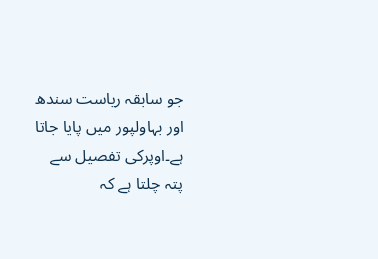جو سابقہ ریاست سندھ اور بہاولپور میں پایا جاتا ہے۔اوپرکی تفصیل سے پتہ چلتا ہے کہ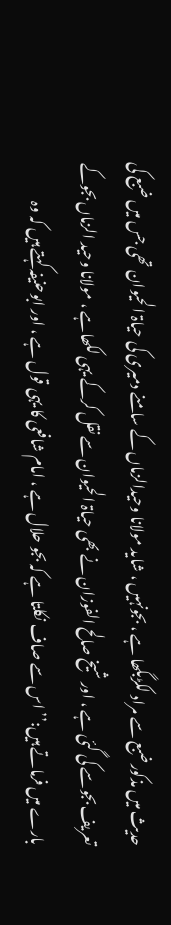حدیث میں مذکورضبع سے مراد لکڑبگھا ہے ، بجونہیں ، شاید مولانا وحیدالزماں کے سامنے دمیری کی حیاۃ الحیوان تھی جس میں ضبع کی تعریف بجوسے کی گئی ہے ، اور شیخ صالح الفوزان نے بھی حیاۃ الحیوان سے نقل کرکے یہی لکھاہے ، مولانا وحید الزماں بجوکے بارے میں فرماتے ہیں:’’ اس سے صاف نکلتا ہے کہ بجو حلال ہے ، امام شافعی کا یہی قول ہے ، اور ابوحنیفہ کہتے ہیں کہ وہ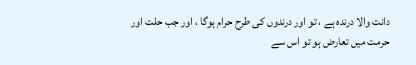دانت والا درندہ ہے ، تو اور درندوں کی طرح حرام ہوگا ، اور جب حلت اور حرمت میں تعارض ہو تو اس سے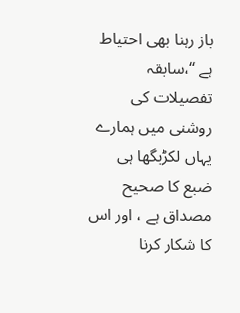باز رہنا بھی احتیاط ہے ‘‘،سابقہ تفصیلات کی روشنی میں ہمارے یہاں لکڑبگھا ہی ضبع کا صحیح مصداق ہے ، اور اس کا شکار کرنا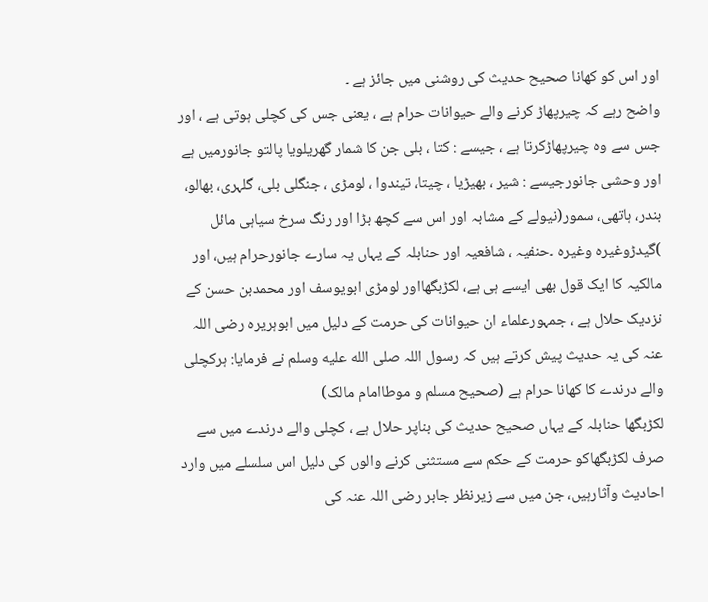اور اس کو کھانا صحیح حدیث کی روشنی میں جائز ہے ۔
واضح رہے کہ چیرپھاڑ کرنے والے حیوانات حرام ہے ، یعنی جس کی کچلی ہوتی ہے ، اور جس سے وہ چیرپھاڑکرتا ہے ، جیسے : کتا ، بلی جن کا شمار گھریلویا پالتو جانورمیں ہے اور وحشی جانورجیسے : شیر ، بھیڑیا ، چیتا، تیندوا ، لومڑی ، جنگلی بلی، گلہری، بھالو، بندر، ہاتھی، سمور(نیولے کے مشابہ اور اس سے کچھ بڑا اور رنگ سرخ سیاہی مائل )گیدڑوغیرہ وغیرہ ۔حنفیہ ، شافعیہ اور حنابلہ کے یہاں یہ سارے جانورحرام ہیں، اور مالکیہ کا ایک قول بھی ایسے ہی ہے، لکڑبگھااور لومڑی ابویوسف اور محمدبن حسن کے نزدیک حلال ہے ، جمہورعلماء ان حیوانات کی حرمت کے دلیل میں ابوہریرہ رضی اللہ عنہ کی یہ حدیث پیش کرتے ہیں کہ رسول اللہ صلى الله عليه وسلم نے فرمایا: ہرکچلی والے درندے کا کھانا حرام ہے (صحیح مسلم و موطاامام مالک)
لکڑبگھا حنابلہ کے یہاں صحیح حدیث کی بناپر حلال ہے ، کچلی والے درندے میں سے صرف لکڑبگھاکو حرمت کے حکم سے مستثنی کرنے والوں کی دلیل اس سلسلے میں وارد احادیث وآثارہیں، جن میں سے زیرنظر جابر رضی اللہ عنہ کی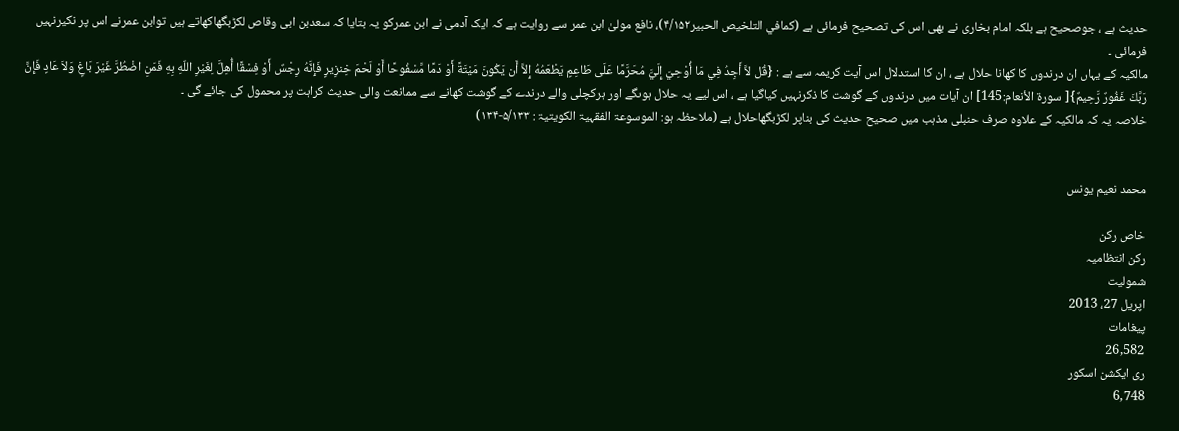حدیث ہے ، جوصحیح ہے بلکہ امام بخاری نے بھی اس کی تصحیح فرمائی ہے (کمافي التلخیص الحبیر۴/۱۵۲)، نافع مولیٰ ابن عمر سے روایت ہے کہ ایک آدمی نے ابن عمرکو یہ بتایا کہ سعدبن ابی وقاص لکڑبگھاکھاتے ہیں توابن عمرنے اس پر نکیرنہیں فرمائی ۔
مالکیہ کے یہاں ان درندوں کا کھانا حلال ہے ، ان کا استدلال اس آیت کریمہ سے ہے : {قُل لاَّ أَجِدُ فِي مَا أُوْحِيَ إِلَيَّ مُحَرَّمًا عَلَى طَاعِمٍ يَطْعَمُهُ إِلاَّ أَن يَكُونَ مَيْتَةً أَوْ دَمًا مَّسْفُوحًا أَوْ لَحْمَ خِنزِيرٍ فَإِنَّهُ رِجْسٌ أَوْ فِسْقًا أُهِلَّ لِغَيْرِ اللّهِ بِهِ فَمَنِ اضْطُرَّ غَيْرَ بَاغٍ وَلاَ عَادٍ فَإِنَّ رَبَّكَ غَفُورٌ رَّحِيمٌ}[ سورة الأنعام:145] ان آیات میں درندوں کے گوشت کا ذکرنہیں کیاگیا ہے ، اس لیے یہ حلال ہوںگے اور ہرکچلی والے درندے کے گوشت کھانے سے ممانعت والی حدیث کراہت پر محمول کی جائے گی ۔
خلاصہ یہ کہ مالکیہ کے علاوہ صرف حنبلی مذہب میں صحیح حدیث کی بناپر لکڑبگھاحلال ہے (ملاحظہ ہو: الموسوعۃ الفقہیۃ الکویتیۃ : ۵/۱۳۳-۱۳۴)


محمد نعیم یونس

خاص رکن
رکن انتظامیہ
شمولیت
اپریل 27، 2013
پیغامات
26,582
ری ایکشن اسکور
6,748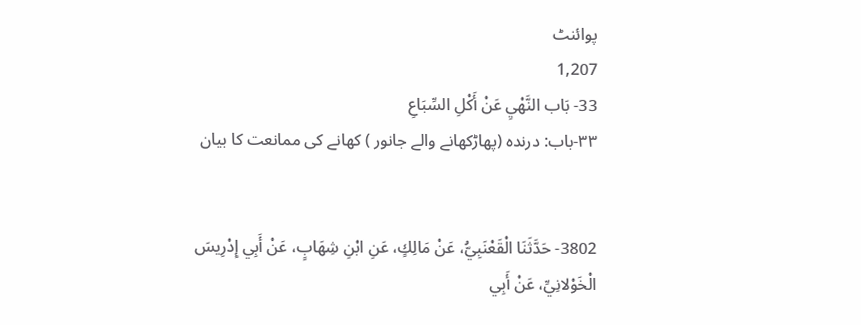پوائنٹ
1,207
33- بَاب النَّهْيِ عَنْ أَكْلِ السِّبَاعِ
۳۳-باب: درندہ (پھاڑکھانے والے جانور ) کھانے کی ممانعت کا بیان


3802- حَدَّثَنَا الْقَعْنَبِيُّ، عَنْ مَالِكٍ، عَنِ ابْنِ شِهَابٍ، عَنْ أَبِي إِدْرِيسَ الْخَوْلانِيِّ، عَنْ أَبِي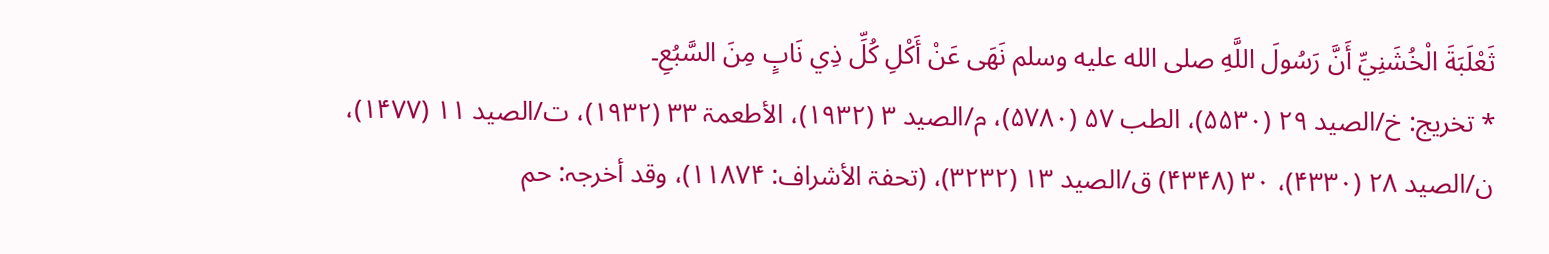ثَعْلَبَةَ الْخُشَنِيِّ أَنَّ رَسُولَ اللَّهِ صلى الله عليه وسلم نَهَى عَنْ أَكْلِ كُلِّ ذِي نَابٍ مِنَ السَّبُعِ۔
* تخريج: خ/الصید ۲۹ (۵۵۳۰)، الطب ۵۷ (۵۷۸۰)، م/الصید ۳ (۱۹۳۲)، الأطعمۃ ۳۳ (۱۹۳۲)، ت/الصید ۱۱ (۱۴۷۷)، ن/الصید ۲۸ (۴۳۳۰)، ۳۰ (۴۳۴۸) ق/الصید ۱۳ (۳۲۳۲)، (تحفۃ الأشراف: ۱۱۸۷۴)، وقد أخرجہ: حم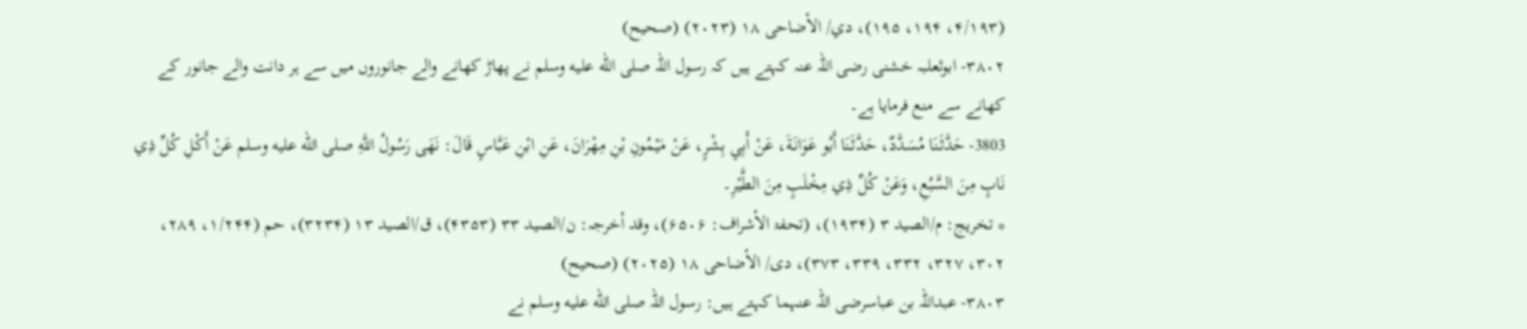(۴/۱۹۳، ۱۹۴، ۱۹۵)، دي/ الأضاحی ۱۸ (۲۰۲۳) (صحیح)
۳۸۰۲- ابوثعلبہ خشنی رضی اللہ عنہ کہتے ہیں کہ رسول اللہ صلى الله عليه وسلم نے پھاڑ کھانے والے جانوروں میں سے ہر دانت والے جانور کے کھانے سے منع فرمایا ہے۔
3803- حَدَّثَنَا مُسَدَّدٌ، حَدَّثَنَا أَبُو عَوَانَةَ، عَنْ أَبِي بِشْرٍ، عَنْ مَيْمُونِ بْنِ مِهْرَانَ، عَنِ ابْنِ عَبَّاسٍ قَالَ: نَهَى رَسُولُ اللَّهِ صلى الله عليه وسلم عَنْ أَكْلِ كُلِّ ذِي نَابٍ مِنَ السَّبُعِ، وَعَنْ كُلِّ ذِي مِخْلَبٍ مِنَ الطَّيْرِ۔
* تخريج: م/الصید ۳ (۱۹۳۴)، (تحفۃ الأشراف: ۶۵۰۶)، وقد أخرجہ: ن/الصید ۳۳ (۴۳۵۳)، ق/الصید ۱۳ (۳۲۳۴)، حم (۱/۲۴۴، ۲۸۹، ۳۰۲، ۳۲۷، ۳۳۲، ۳۳۹، ۳۷۳)، دی/ الأضاحی ۱۸ (۲۰۲۵) (صحیح)
۳۸۰۳- عبداللہ بن عباسرضی اللہ عنہما کہتے ہیں: رسول اللہ صلى الله عليه وسلم نے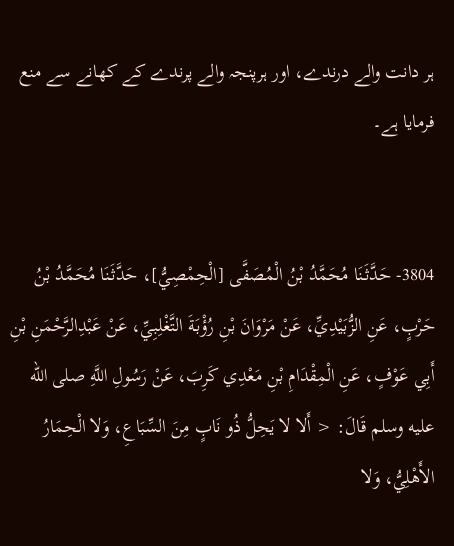ہر دانت والے درندے، اور ہرپنجہ والے پرندے کے کھانے سے منع فرمایا ہے۔


3804- حَدَّثَنَا مُحَمَّدُ بْنُ الْمُصَفَّى [الْحِمْصِيُّ]، حَدَّثَنَا مُحَمَّدُ بْنُ حَرْبٍ، عَنِ الزُّبَيْدِيِّ، عَنْ مَرْوَانَ بْنِ رُؤْبَةَ التَّغْلِبِيِّ، عَنْ عَبْدِالرَّحْمَنِ بْنِ أَبِي عَوْفٍ، عَنِ الْمِقْدَامِ بْنِ مَعْدِي كَرِبَ، عَنْ رَسُولِ اللَّهِ صلى الله عليه وسلم قَالَ: < أَلا لا يَحِلُّ ذُو نَابٍ مِنَ السِّبَاعِ، وَلا الْحِمَارُ الأَهْلِيُّ، وَلا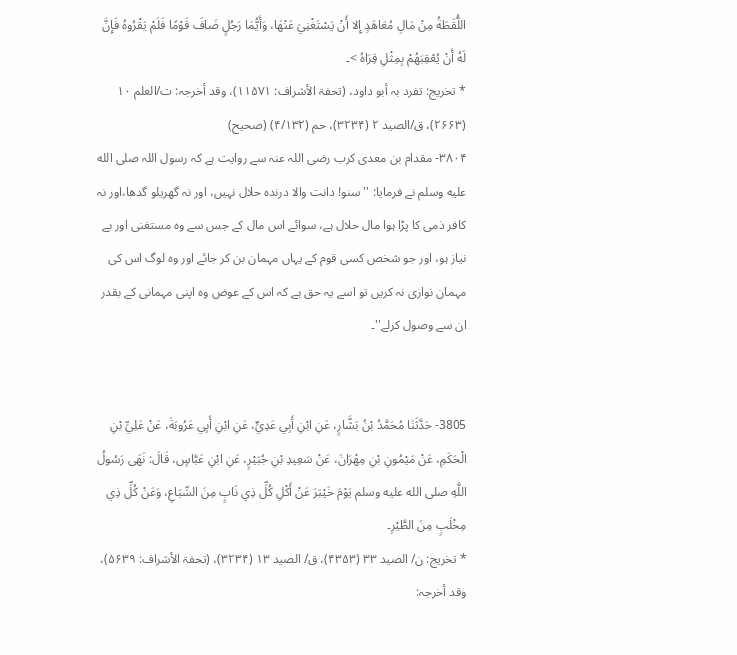اللُّقَطَةُ مِنْ مَالِ مُعَاهَدٍ إِلا أَنْ يَسْتَغْنِيَ عَنْهَا، وَأَيُّمَا رَجُلٍ ضَافَ قَوْمًا فَلَمْ يَقْرُوهُ فَإِنَّ لَهُ أَنْ يُعْقِبَهُمْ بِمِثْلِ قِرَاهُ >۔
* تخريج: تفرد بہ أبو داود، (تحفۃ الأشراف: ۱۱۵۷۱)، وقد أخرجہ: ت/العلم ۱۰ (۲۶۶۳)، ق/الصید ۲ (۳۲۳۴)، حم (۴/۱۳۲) (صحیح)
۳۸۰۴- مقدام بن معدی کرب رضی اللہ عنہ سے روایت ہے کہ رسول اللہ صلى الله عليه وسلم نے فرمایا: ''سنو! دانت والا درندہ حلال نہیں، اور نہ گھریلو گدھا،اور نہ کافر ذمی کا پڑا ہوا مال حلال ہے، سوائے اس مال کے جس سے وہ مستغنی اور بے نیاز ہو، اور جو شخص کسی قوم کے یہاں مہمان بن کر جائے اور وہ لوگ اس کی مہمان نوازی نہ کریں تو اسے یہ حق ہے کہ اس کے عوض وہ اپنی مہمانی کے بقدر ان سے وصول کرلے''۔


3805- حَدَّثَنَا مُحَمَّدُ بْنُ بَشَّارٍ، عَنِ ابْنِ أَبِي عَدِيٍّ، عَنِ ابْنِ أَبِي عَرُوبَةَ، عَنْ عَلِيِّ بْنِ الْحَكَمِ، عَنْ مَيْمُونِ بْنِ مِهْرَانَ، عَنْ سَعِيدِ بْنِ جُبَيْرٍ، عَنِ ابْنِ عَبَّاسٍ، قَالَ: نَهَى رَسُولُ اللَّهِ صلى الله عليه وسلم يَوْمَ خَيْبَرَ عَنْ أَكْلِ كُلِّ ذِي نَابٍ مِنَ السِّبَاعِ، وَعَنْ كُلِّ ذِي مِخْلَبٍ مِنَ الطَّيْرِ۔
* تخريج: ن/ الصید ۳۳ (۴۳۵۳)، ق/ الصید ۱۳ (۳۲۳۴)، (تحفۃ الأشراف: ۵۶۳۹)، وقد أخرجہ: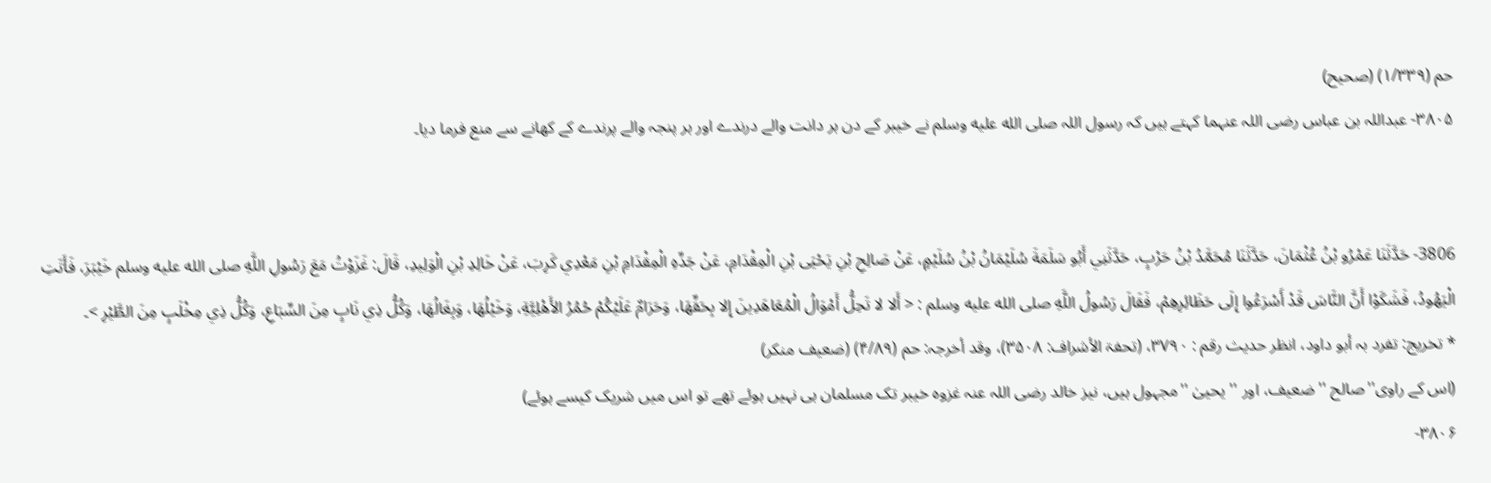حم (۱/۳۳۹) (صحیح)
۳۸۰۵- عبداللہ بن عباس رضی اللہ عنہما کہتے ہیں کہ رسول اللہ صلى الله عليه وسلم نے خیبر کے دن ہر دانت والے درندے اور ہر پنجہ والے پرندے کے کھانے سے منع فرما دیا۔


3806- حَدَّثَنَا عَمْرُو بْنُ عُثْمَانَ، حَدَّثَنَا مُحَمَّدُ بْنُ حَرْبٍ، حَدَّثَنِي أَبُو سَلَمَةَ سُلَيْمَانُ بْنُ سُلَيْمٍ، عَنْ صَالِحِ بْنِ يَحْيَى بْنِ الْمِقْدَامِ، عَنْ جَدِّهِ الْمِقْدَامِ بْنِ مَعْدِي كَرِبَ، عَنْ خَالِدِ بْنِ الْوَلِيدِ، قَالَ: غَزَوْتُ مَعَ رَسُولِ اللَّهِ صلى الله عليه وسلم خَيْبَرَ، فَأَتَتِ الْيَهُودُ، فَشَكَوْا أَنَّ النَّاسَ قَدْ أَسْرَعُوا إِلَى حَظَائِرِهِمْ، فَقَالَ رَسُولُ اللَّهِ صلى الله عليه وسلم : < أَلا لا تَحِلُّ أَمْوَالُ الْمُعَاهَدِينَ إِلا بِحَقِّهَا، وَحَرَامٌ عَلَيْكُمْ حُمُرُ الأَهْلِيَّةِ، وَخَيْلُهَا، وَبِغَالُهَا، وَكُلُّ ذِي نَابٍ مِنَ السِّبَاعِ، وَكُلُّ ذِي مِخْلَبٍ مِنَ الطَّيْرِ >۔
* تخريج: تفرد بہ أبو داود، انظر حدیث رقم : ۳۷۹۰، (تحفۃ الأشراف: ۳۵۰۸)، وقد أخرجہ: حم (۴/۸۹) (ضعیف منکر)
(اس کے راوی''صالح '' ضعیف، اور '' یحییٰ ''مجہول ہیں، نیز خالد رضی اللہ عنہ غزوہ خیبر تک مسلمان ہی نہیں ہوئے تھے تو اس میں شریک کیسے ہوئے)
۳۸۰۶-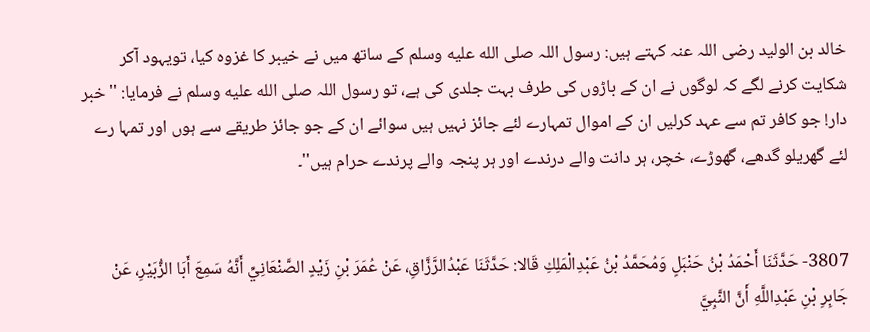خالد بن الولید رضی اللہ عنہ کہتے ہیں: رسول اللہ صلى الله عليه وسلم کے ساتھ میں نے خیبر کا غزوہ کیا، تویہود آکر شکایت کرنے لگے کہ لوگوں نے ان کے باڑوں کی طرف بہت جلدی کی ہے، تو رسول اللہ صلى الله عليه وسلم نے فرمایا: ''خبر دار! جو کافر تم سے عہد کرلیں ان کے اموال تمہارے لئے جائز نہیں ہیں سوائے ان کے جو جائز طریقے سے ہوں اور تمہا رے لئے گھریلو گدھے، گھوڑے، خچر، ہر دانت والے درندے اور ہر پنجہ والے پرندے حرام ہیں''۔


3807- حَدَّثَنَا أَحْمَدُ بْنُ حَنْبَلٍ وَمُحَمَّدُ بْنُ عَبْدِالْمَلِكِ قَالا: حَدَّثَنَا عَبْدُالرَّزَّاقِ، عَنْ عُمَرَ بْنِ زَيْدٍ الصَّنْعَانِيِّ أَنَّهُ سَمِعَ أَبَا الزُّبَيْرِ، عَنْ جَابِرِ بْنِ عَبْدِاللَّهِ أَنَّ النَّبِيَّ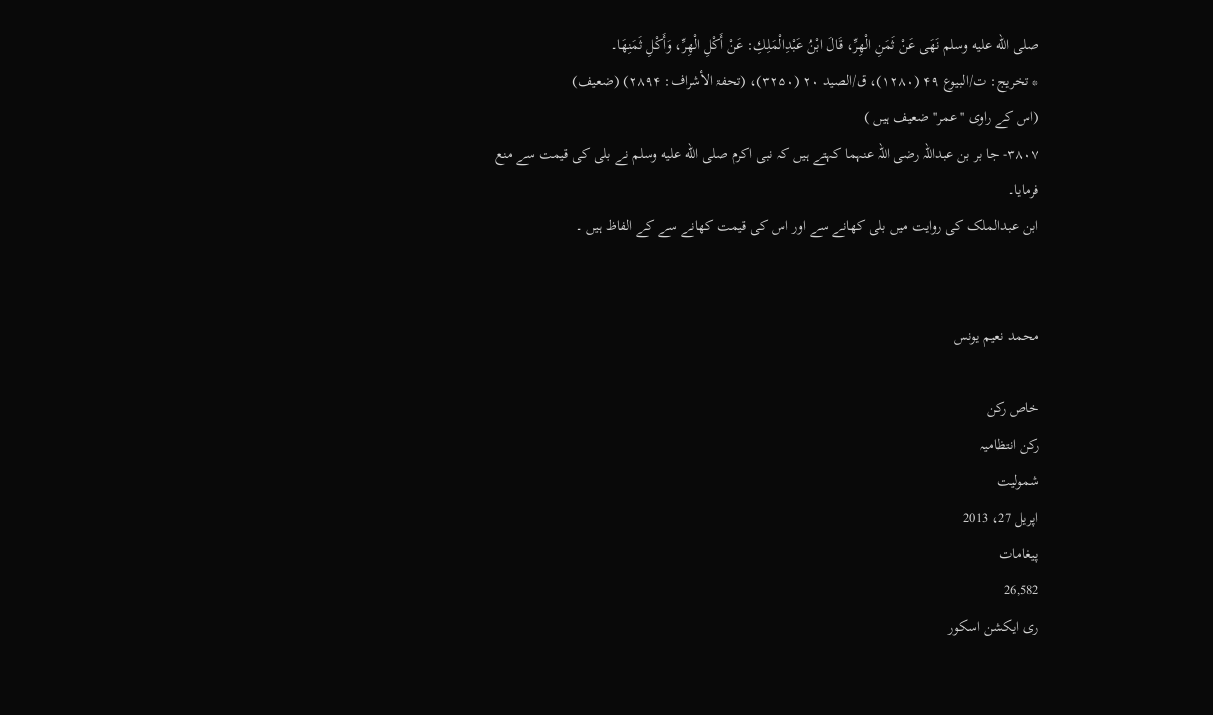صلى الله عليه وسلم نَهَى عَنْ ثَمَنِ الْهِرِّ، قَالَ ابْنُ عَبْدِالْمَلِكِ: عَنْ أَكْلِ الْهِرِّ، وَأَكْلِ ثَمَنِهَا۔
* تخريج: ت/البیوع ۴۹ (۱۲۸۰)، ق/الصید ۲۰ (۳۲۵۰)، (تحفۃ الأشراف: ۲۸۹۴) (ضعیف)
(اس کے راوی ''عمر'' ضعیف ہیں )
۳۸۰۷- جا بر بن عبداللہ رضی اللہ عنہما کہتے ہیں کہ نبی اکرم صلى الله عليه وسلم نے بلی کی قیمت سے منع فرمایا۔
ابن عبدالملک کی روایت میں بلی کھانے سے اور اس کی قیمت کھانے سے کے الفاظ ہیں ۔


محمد نعیم یونس

خاص رکن
رکن انتظامیہ
شمولیت
اپریل 27، 2013
پیغامات
26,582
ری ایکشن اسکور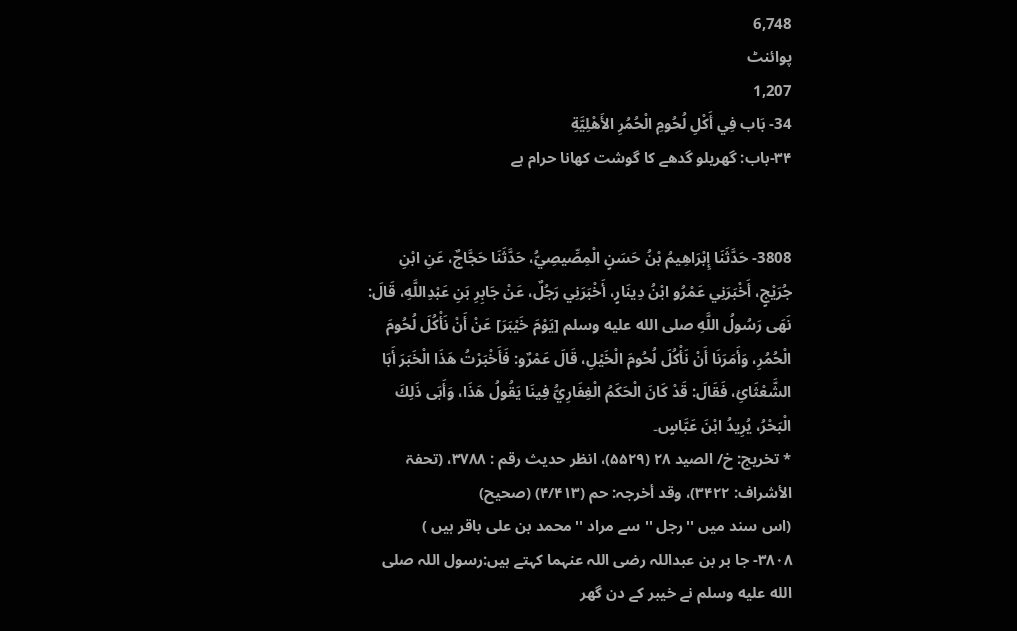6,748
پوائنٹ
1,207
34- بَاب فِي أَكْلِ لُحُومِ الْحُمُرِ الأَهْلِيَّةِ
۳۴-باب: گھریلو گدھے کا گوشت کھانا حرام ہے


3808- حَدَّثَنَا إِبْرَاهِيمُ بْنُ حَسَنٍ الْمِصِّيصِيُّ، حَدَّثَنَا حَجَّاجٌ، عَنِ ابْنِ جُرَيْجٍ، أَخْبَرَنِي عَمْرُو ابْنُ دِينَارٍ، أَخْبَرَنِي رَجُلٌ، عَنْ جَابِرِ بَنِ عَبْدِاللَّهِ، قَالَ: نَهَى رَسُولُ اللَّهِ صلى الله عليه وسلم [يَوْمَ خَيْبَرَ] عَنْ أَنْ نَأْكُلَ لُحُومَ الْحُمُرِ، وَأَمَرَنَا أَنْ نَأْكُلَ لُحُومَ الْخَيْلِ، قَالَ عَمْرٌو: فَأَخْبَرْتُ هَذَا الْخَبَرَ أَبَا الشَّعْثَائِ، فَقَالَ: قَدْ كَانَ الْحَكَمُ الْغِفَارِيُّ فِينَا يَقُولُ هَذَا، وَأَبَى ذَلِكَ الْبَحْرُ، يُرِيدُ ابْنَ عَبَّاسٍ۔
* تخريج: خ/ الصید ۲۸ (۵۵۲۹)، انظر حدیث رقم : ۳۷۸۸، (تحفۃ الأشراف: ۳۴۲۲)، وقد أخرجہ: حم (۴/۴۱۳) (صحیح)
(اس سند میں ''رجل '' سے مراد ''محمد بن علی باقر ہیں )
۳۸۰۸- جا بر بن عبداللہ رضی اللہ عنہما کہتے ہیں:رسول اللہ صلى الله عليه وسلم نے خیبر کے دن گھر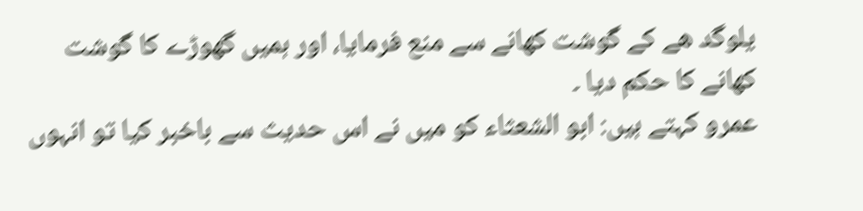یلوگد ھے کے گوشت کھانے سے منع فرمایا، اور ہمیں گھوڑے کا گوشت کھانے کا حکم دیا ۔
عمرو کہتے ہیں: ابو الشعثاء کو میں نے اس حدیث سے باخبر کیا تو انہوں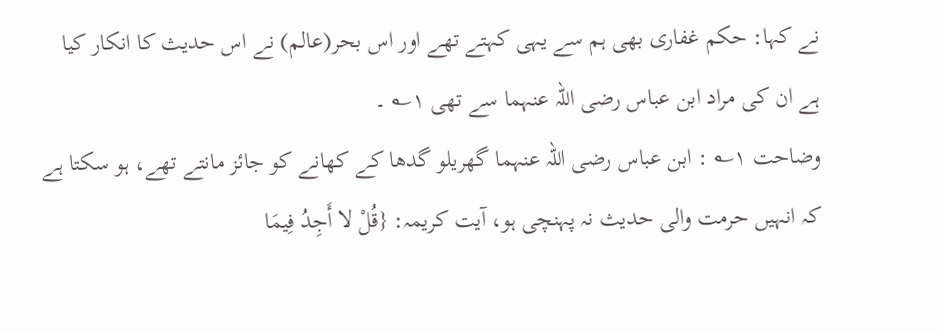نے کہا: حکم غفاری بھی ہم سے یہی کہتے تھے اور اس بحر(عالم) نے اس حدیث کا انکار کیا ہے ان کی مراد ابن عباس رضی اللہ عنہما سے تھی ۱؎ ۔
وضاحت ۱؎ : ابن عباس رضی اللہ عنہما گھریلو گدھا کے کھانے کو جائز مانتے تھے، ہو سکتا ہے کہ انہیں حرمت والی حدیث نہ پہنچی ہو، آیت کریمہ: {قُلْ لا أَجِدُ فِيمَا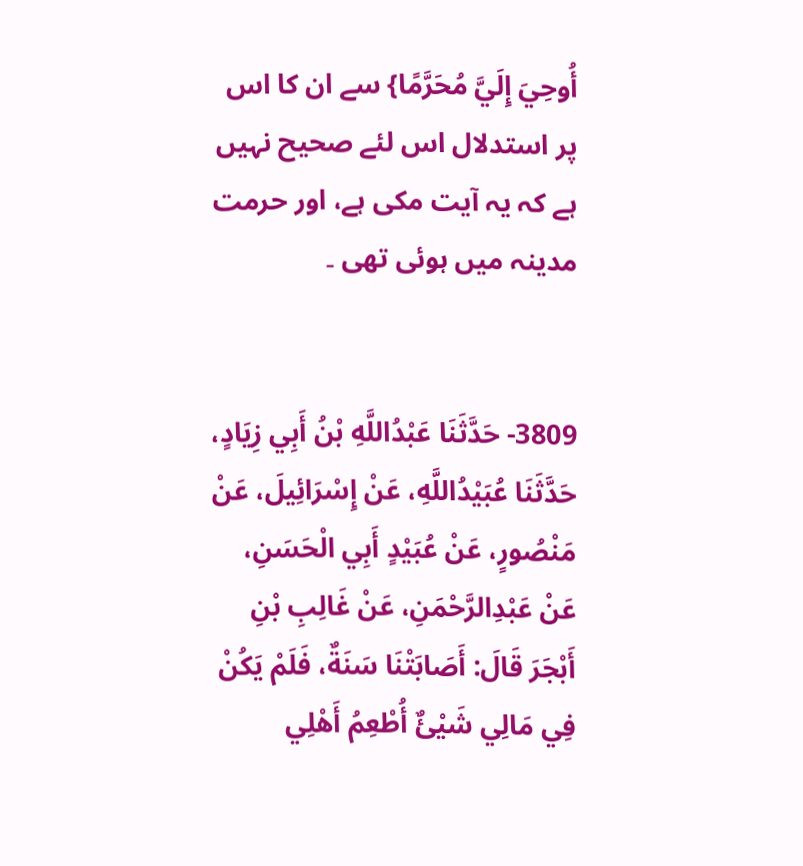أُوحِيَ إِلَيَّ مُحَرَّمًا} سے ان کا اس پر استدلال اس لئے صحیح نہیں ہے کہ یہ آیت مکی ہے، اور حرمت مدینہ میں ہوئی تھی ۔


3809- حَدَّثَنَا عَبْدُاللَّهِ بْنُ أَبِي زِيَادٍ، حَدَّثَنَا عُبَيْدُاللَّهِ، عَنْ إِسْرَائِيلَ، عَنْ مَنْصُورٍ، عَنْ عُبَيْدٍ أَبِي الْحَسَنِ، عَنْ عَبْدِالرَّحْمَنِ، عَنْ غَالِبِ بْنِ أَبْجَرَ قَالَ: أَصَابَتْنَا سَنَةٌ، فَلَمْ يَكُنْ فِي مَالِي شَيْئٌ أُطْعِمُ أَهْلِي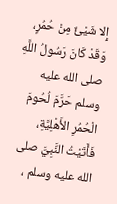إِلا شَيْئٌ مِنْ حُمُرٍ، وَقَدْ كَانَ رَسُولُ اللَّهِ صلى الله عليه وسلم حَرَّمَ لُحُومَ الْحُمُرِ الأَهْلِيَّةِ، فَأَتَيْتُ النَّبِيَّ صلى الله عليه وسلم ،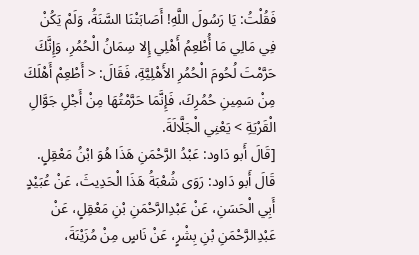فَقُلْتُ: يَا رَسُولَ اللَّهِ! أَصَابَتْنَا السَّنَةُ، وَلَمْ يَكُنْ فِي مَالِي مَا أُطْعِمُ أَهْلِي إِلا سِمَانُ الْحُمُرِ، وَإِنَّكَ حَرَّمْتَ لُحُومَ الْحُمُرِ الأَهْلِيَّةِ، فَقَالَ: < أَطْعِمْ أَهْلَكَ مِنْ سَمِينِ حُمُرِكَ، فَإِنَّمَا حَرَّمْتُهَا مِنْ أَجْلِ جَوَّالِ الْقَرْيَةِ > يَعْنِي الْجَلَّالَةَ.
[قَالَ أَبو دَاود: عَبْدُ الرَّحْمَنِ هَذَا هُوَ ابْنُ مَعْقِلٍ.
قَالَ أَبو دَاود: رَوَى شُعْبَةُ هَذَا الْحَدِيثَ، عَنْ عُبَيْدٍ أَبِي الْحَسَنِ، عَنْ عَبْدِالرَّحْمَنِ بْنِ مَعْقِلٍ، عَنْ عَبْدِالرَّحْمَنِ بْنِ بِشْرٍ، عَنْ نَاسٍ مِنْ مُزَيْنَةَ،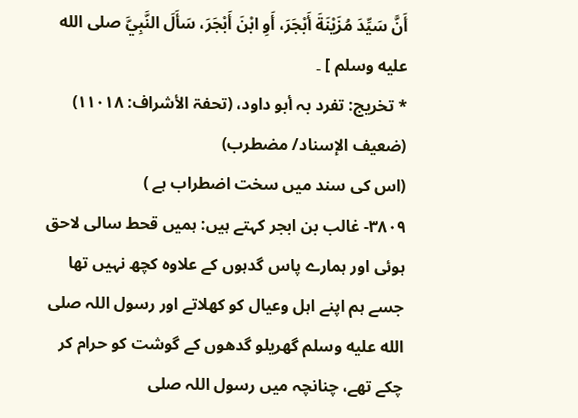أَنَّ سَيِّدَ مُزَيْنَةَ أَبْجَرَ، أَوِ ابْنَ أَبْجَرَ، سَأَلَ النَّبِيَّ صلى الله عليه وسلم ] ۔
* تخريج: تفرد بہ أبو داود، (تحفۃ الأشراف: ۱۱۰۱۸) (ضعیف الإسناد/ مضطرب)
(اس کی سند میں سخت اضطراب ہے )
۳۸۰۹- غالب بن ابجر کہتے ہیں: ہمیں قحط سالی لاحق ہوئی اور ہمارے پاس گدہوں کے علاوہ کچھ نہیں تھا جسے ہم اپنے اہل وعیال کو کھلاتے اور رسول اللہ صلى الله عليه وسلم گھریلو گدھوں کے گوشت کو حرام کر چکے تھے، چنانچہ میں رسول اللہ صلى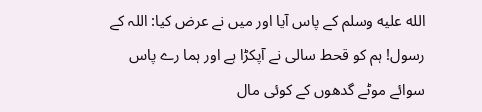الله عليه وسلم کے پاس آیا اور میں نے عرض کیا: اللہ کے رسول! ہم کو قحط سالی نے آپکڑا ہے اور ہما رے پاس سوائے موٹے گدھوں کے کوئی مال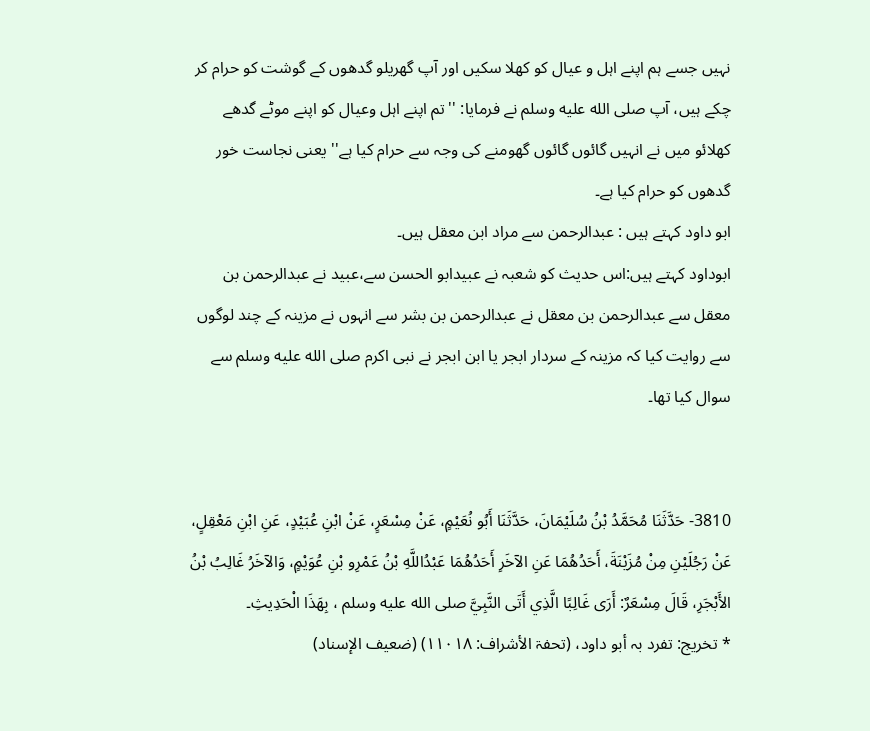نہیں جسے ہم اپنے اہل و عیال کو کھلا سکیں اور آپ گھریلو گدھوں کے گوشت کو حرام کر چکے ہیں، آپ صلى الله عليه وسلم نے فرمایا: ''تم اپنے اہل وعیال کو اپنے موٹے گدھے کھلائو میں نے انہیں گائوں گائوں گھومنے کی وجہ سے حرام کیا ہے'' یعنی نجاست خور گدھوں کو حرام کیا ہے۔
ابو داود کہتے ہیں : عبدالرحمن سے مراد ابن معقل ہیں۔
ابوداود کہتے ہیں:اس حدیث کو شعبہ نے عبیدابو الحسن سے،عبید نے عبدالرحمن بن معقل سے عبدالرحمن بن معقل نے عبدالرحمن بن بشر سے انہوں نے مزینہ کے چند لوگوں سے روایت کیا کہ مزینہ کے سردار ابجر یا ابن ابجر نے نبی اکرم صلى الله عليه وسلم سے سوال کیا تھا۔


3810- حَدَّثَنَا مُحَمَّدُ بْنُ سُلَيْمَانَ، حَدَّثَنَا أَبُو نُعَيْمٍ، عَنْ مِسْعَرٍ، عَنْ ابْنِ عُبَيْدٍ، عَنِ ابْنِ مَعْقِلٍ، عَنْ رَجُلَيْنِ مِنْ مُزَيْنَةَ، أَحَدُهُمَا عَنِ الآخَرِ أَحَدُهُمَا عَبْدُاللَّهِ بْنُ عَمْرِو بْنِ عُوَيْمٍ، وَالآخَرُ غَالِبُ بْنُ الأَبْجَرِ، قَالَ مِسْعَرٌ: أَرَى غَالِبًا الَّذِي أَتَى النَّبِيَّ صلى الله عليه وسلم ، بِهَذَا الْحَدِيثِ۔
* تخريج: تفرد بہ أبو داود، (تحفۃ الأشراف: ۱۱۰۱۸) (ضعیف الإسناد)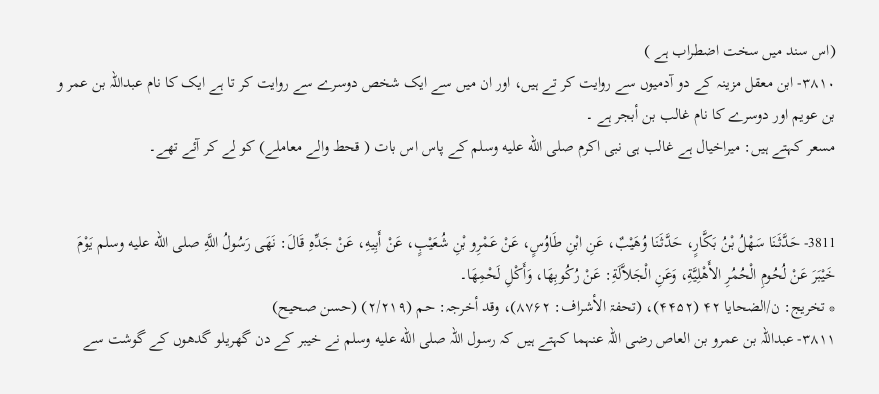(اس سند میں سخت اضطراب ہے )
۳۸۱۰- ابن معقل مزینہ کے دو آدمیوں سے روایت کر تے ہیں، اور ان میں سے ایک شخص دوسرے سے روایت کر تا ہے ایک کا نام عبداللہ بن عمر و بن عویم اور دوسرے کا نام غالب بن أبجر ہے ۔
مسعر کہتے ہیں: میراخیال ہے غالب ہی نبی اکرم صلى الله عليه وسلم کے پاس اس بات ( قحط والے معاملے) کو لے کر آئے تھے۔


3811- حَدَّثَنَا سَهْلُ بْنُ بَكَّارٍ، حَدَّثَنَا وُهَيْبٌ، عَنِ ابْنِ طَاوُسٍ، عَنْ عَمْرِو بْنِ شُعَيْبٍ، عَنْ أَبِيهِ، عَنْ جَدِّهِ قَالَ: نَهَى رَسُولُ اللَّهِ صلى الله عليه وسلم يَوْمَ خَيْبَرَ عَنْ لُحُومِ الْحُمُرِ الأَهْلِيَّةِ، وَعَنِ الْجَلاَّلَةِ: عَنْ رُكُوبِهَا، وَأَكْلِ لَحْمِهَا۔
* تخريج: ن/الضحایا ۴۲ (۴۴۵۲)، (تحفۃ الأشراف: ۸۷۶۲)، وقد أخرجہ: حم (۲/۲۱۹) (حسن صحیح)
۳۸۱۱- عبداللہ بن عمرو بن العاص رضی اللہ عنہما کہتے ہیں کہ رسول اللہ صلى الله عليه وسلم نے خیبر کے دن گھریلو گدھوں کے گوشت سے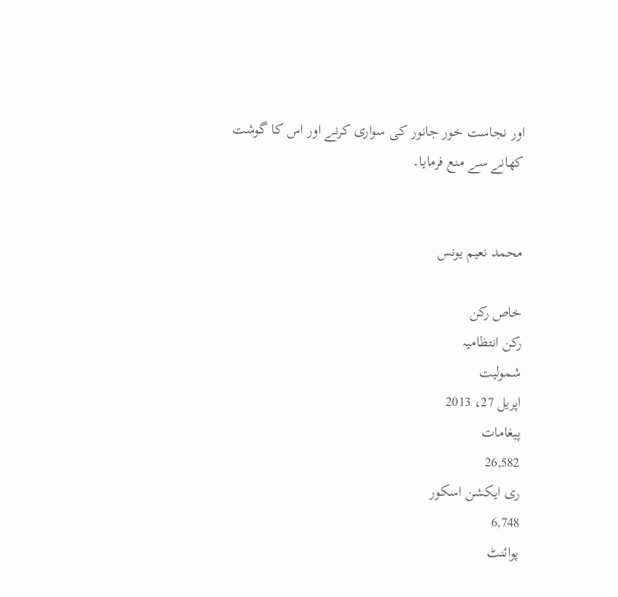اور نجاست خور جانور کی سواری کرنے اور اس کا گوشت کھانے سے منع فرمایا۔


محمد نعیم یونس

خاص رکن
رکن انتظامیہ
شمولیت
اپریل 27، 2013
پیغامات
26,582
ری ایکشن اسکور
6,748
پوائنٹ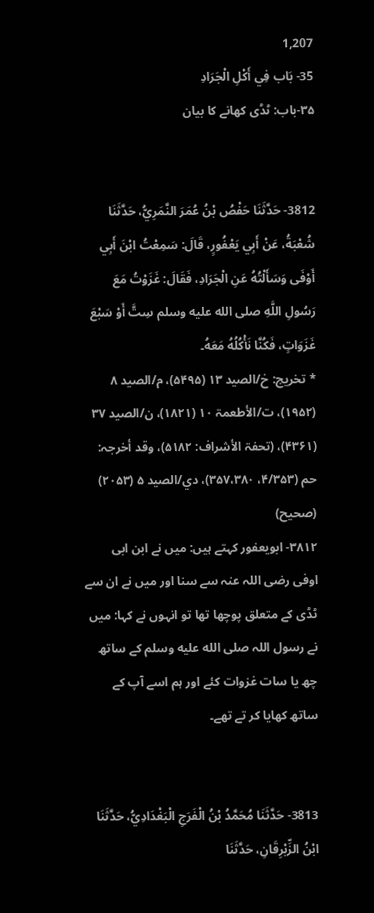1,207
35- بَاب فِي أَكْلِ الْجَرَادِ
۳۵-باب: ٹڈی کھانے کا بیان


3812- حَدَّثَنَا حَفْصُ بْنُ عُمَرَ النَّمَرِيُّ، حَدَّثَنَا شُعْبَةُ، عَنْ أَبِي يَعْفُورٍ، قَالَ: سَمِعْتُ ابْنَ أَبِي أَوْفَى وَسَأَلْتُهُ عَنِ الْجَرَادِ، فَقَالَ: غَزَوْتُ مَعَ رَسُولِ اللَّهِ صلى الله عليه وسلم سِتَّ أَوْ سَبْعَ غَزَوَاتٍ، فَكُنَّا نَأْكُلُهُ مَعَهُ۔
* تخريج: خ/الصید ۱۳ (۵۴۹۵)، م/الصید ۸ (۱۹۵۲)، ت/الأطعمۃ ۱۰ (۱۸۲۱)، ن/الصید ۳۷ (۴۳۶۱)، (تحفۃ الأشراف: ۵۱۸۲)، وقد أخرجہ: حم (۴/۳۵۳، ۳۵۷،۳۸۰)، دي/الصید ۵ (۲۰۵۳) (صحیح)
۳۸۱۲- ابویعفور کہتے ہیں: میں نے ابن ابی اوفی رضی اللہ عنہ سے سنا اور میں نے ان سے ٹڈی کے متعلق پوچھا تھا تو انہوں نے کہا: میں نے رسول اللہ صلى الله عليه وسلم کے ساتھ چھ یا سات غزوات کئے اور ہم اسے آپ کے ساتھ کھایا کر تے تھے۔


3813- حَدَّثَنَا مُحَمَّدُ بْنُ الْفَرَجِ الْبَغْدَادِيُّ، حَدَّثَنَا ابْنُ الزِّبْرِقَانِ، حَدَّثَنَا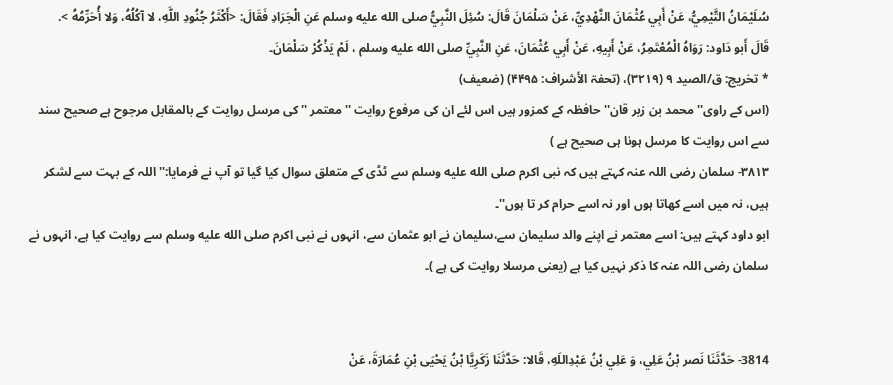سُلَيْمَانُ التَّيْمِيُّ، عَنْ أَبِي عُثْمَانَ النَّهْدِيِّ، عَنْ سَلْمَانَ قَالَ: سُئِلَ النَّبِيُّ صلى الله عليه وسلم عَنِ الْجَرَادِ فَقَالَ: <أَكْثَرُ جُنُودِ اللَّهِ، لا آكُلُهُ، وَلا أُحَرِّمُهُ >.
قَالَ أَبو دَاود: رَوَاهُ الْمُعْتَمِرُ، عَنْ أَبِيهِ، عَنْ أَبِي عُثْمَانَ، عَنِ النَّبِيِّ صلى الله عليه وسلم ، لَمْ يَذْكُرْ سَلْمَانَ۔
* تخريج: ق/الصید ۹ (۳۲۱۹)، (تحفۃ الأشراف: ۴۴۹۵) (ضعیف)
(اس کے راوی''محمد بن زبر قان'' حافظہ کے کمزور ہیں اس لئے ان کی مرفوع روایت ''معتمر '' کی مرسل روایت کے بالمقابل مرجوح ہے صحیح سند سے اس روایت کا مرسل ہونا ہی صحیح ہے )
۳۸۱۳- سلمان رضی اللہ عنہ کہتے ہیں کہ نبی اکرم صلى الله عليه وسلم سے ٹڈی کے متعلق سوال کیا گیا تو آپ نے فرمایا:'' اللہ کے بہت سے لشکر ہیں، نہ میں اسے کھاتا ہوں اور نہ اسے حرام کر تا ہوں''۔
ابو داود کہتے ہیں: اسے معتمر نے اپنے والد سلیمان سے،سلیمان نے ابو عثمان سے، انہوں نے نبی اکرم صلى الله عليه وسلم سے روایت کیا ہے، انہوں نے سلمان رضی اللہ عنہ کا ذکر نہیں کیا ہے (یعنی مرسلا روایت کی ہے )۔


3814- حَدَّثَنَا نَصر بْنُ عَلِي، وَ عَلِي بْنُ عَبْدِاللَهِ، قَالا: حَدَّثَنَا زَكَرِيَّا بْنُ يَحْيَى بْنِ عُمَارَةَ، عَنْ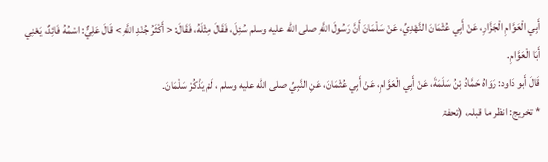أَبِي الْعَوَّامِ الْجَزَّارِ، عَنْ أَبِي عُثْمَانَ النَّهْدِيِّ، عَنْ سَلْمَانَ أَنَّ رَسُولَ اللَّهِ صلى الله عليه وسلم سُئِلَ، فَقَالَ مِثْلَهُ، فَقَالَ: < أَكْثَرُ جُنْدِ اللَّهِ > قَالَ عَلِيٌّ: اسْمُهُ فَائِدٌ، يَعْنِي أَبَا الْعَوَّامِ.
قَالَ أَبو دَاود: رَوَاهُ حَمَّادُ بْنُ سَلَمَةَ، عَنْ أَبِي الْعَوَّامِ، عَنْ أَبِي عُثْمَانَ، عَنِ النَّبِيِّ صلى الله عليه وسلم ، لَمْ يَذْكُرْ سَلْمَانَ۔
* تخريج: انظر ما قبلہ، (تحفۃ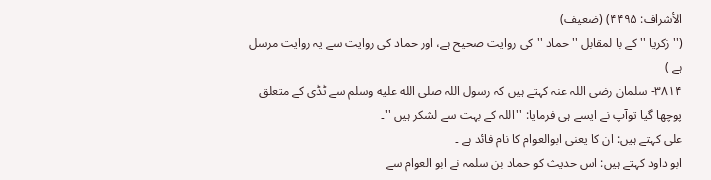الأشراف: ۴۴۹۵) (ضعیف)
(''زکریا '' کے با لمقابل ''حماد '' کی روایت صحیح ہے، اور حماد کی روایت سے یہ روایت مرسل ہے )
۳۸۱۴- سلمان رضی اللہ عنہ کہتے ہیں کہ رسول اللہ صلى الله عليه وسلم سے ٹڈی کے متعلق پوچھا گیا توآپ نے ایسے ہی فرمایا: ''اللہ کے بہت سے لشکر ہیں ''۔
علی کہتے ہیں: ان کا یعنی ابوالعوام کا نام فائد ہے ۔
ابو داود کہتے ہیں: اس حدیث کو حماد بن سلمہ نے ابو العوام سے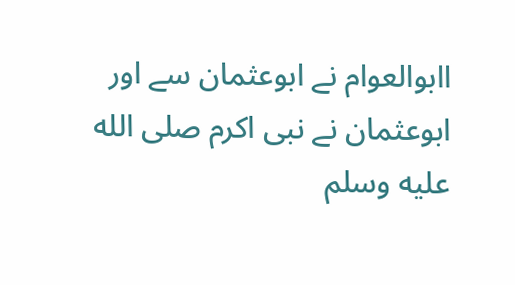اابوالعوام نے ابوعثمان سے اور ابوعثمان نے نبی اکرم صلى الله عليه وسلم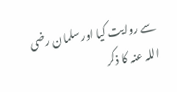سے روایت کیا اور سلمان رضی اللہ عنہ کا ذکر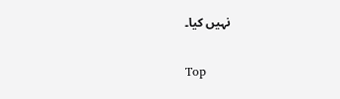نہیں کیا۔

Top